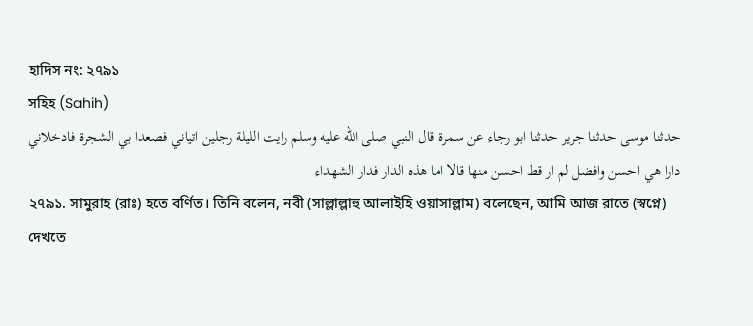হাদিস নং: ২৭৯১
সহিহ (Sahih)
حدثنا موسى حدثنا جرير حدثنا ابو رجاء عن سمرة قال النبي صلى الله عليه وسلم رايت الليلة رجلين اتياني فصعدا بي الشجرة فادخلاني دارا هي احسن وافضل لم ار قط احسن منها قالا اما هذه الدار فدار الشهداء
২৭৯১. সামুরাহ (রাঃ) হতে বর্ণিত। তিনি বলেন, নবী (সাল্লাল্লাহু আলাইহি ওয়াসাল্লাম) বলেছেন, আমি আজ রাতে (স্বপ্নে) দেখতে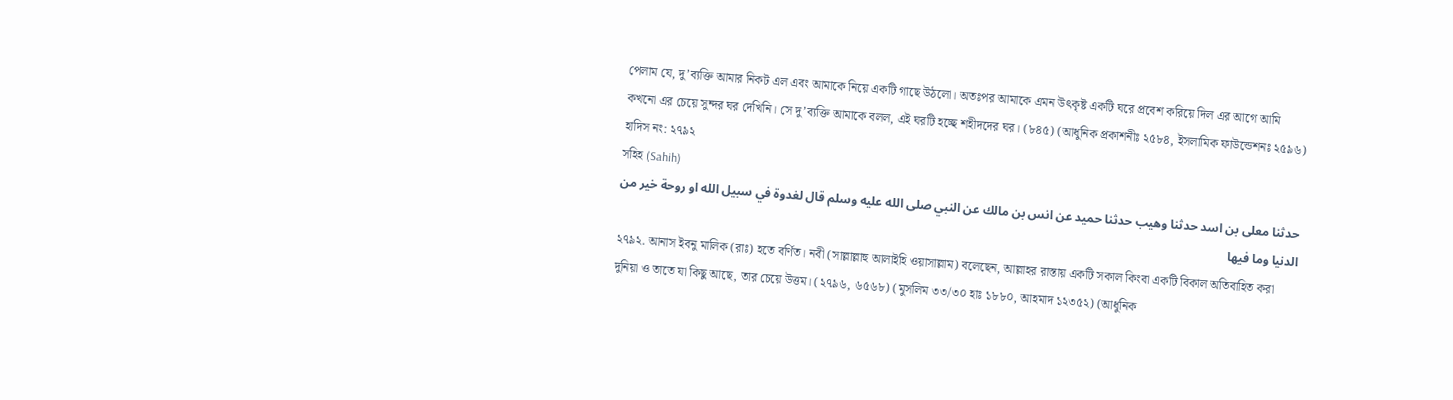পেলাম যে, দু’ব্যক্তি আমার নিকট এল এবং আমাকে নিয়ে একটি গাছে উঠলো। অতঃপর আমাকে এমন উৎকৃষ্ট একটি ঘরে প্রবেশ করিয়ে দিল এর আগে আমি কখনো এর চেয়ে সুন্দর ঘর দেখিনি। সে দু’ব্যক্তি আমাকে বলল, এই ঘরটি হচ্ছে শহীদদের ঘর। (৮৪৫) (আধুনিক প্রকাশনীঃ ২৫৮৪, ইসলামিক ফাউন্ডেশনঃ ২৫৯৬)
হাদিস নং: ২৭৯২
সহিহ (Sahih)
حدثنا معلى بن اسد حدثنا وهيب حدثنا حميد عن انس بن مالك عن النبي صلى الله عليه وسلم قال لغدوة في سبيل الله او روحة خير من الدنيا وما فيها
২৭৯২. আনাস ইবনু মালিক (রাঃ) হতে বর্ণিত। নবী (সাল্লাল্লাহু আলাইহি ওয়াসাল্লাম) বলেছেন, আল্লাহর রাস্তায় একটি সকাল কিংবা একটি বিকাল অতিবাহিত করা দুনিয়া ও তাতে যা কিছু আছে, তার চেয়ে উত্তম। (২৭৯৬, ৬৫৬৮) (মুসলিম ৩৩/৩০ হাঃ ১৮৮০, আহমাদ ১২৩৫২) (আধুনিক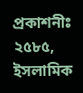প্রকাশনীঃ ২৫৮৫, ইসলামিক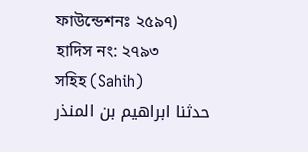ফাউন্ডেশনঃ ২৫৯৭)
হাদিস নং: ২৭৯৩
সহিহ (Sahih)
حدثنا ابراهيم بن المنذر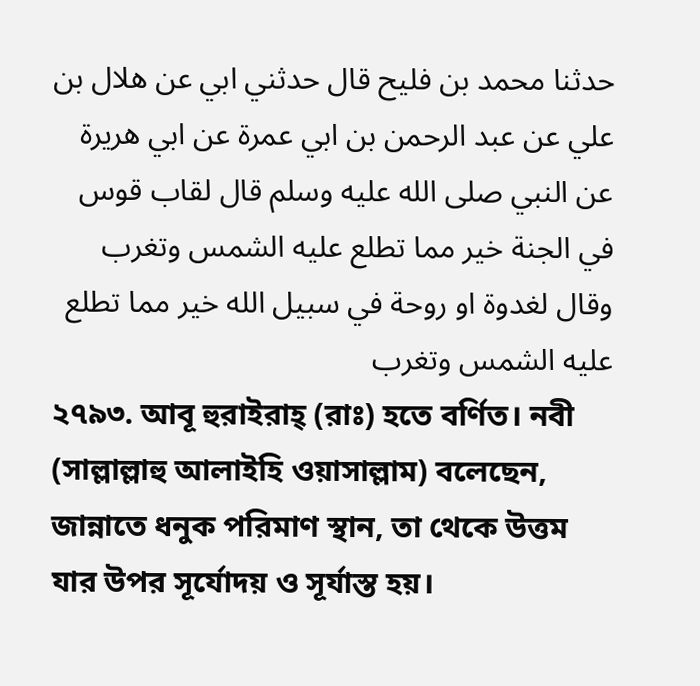حدثنا محمد بن فليح قال حدثني ابي عن هلال بن علي عن عبد الرحمن بن ابي عمرة عن ابي هريرة عن النبي صلى الله عليه وسلم قال لقاب قوس في الجنة خير مما تطلع عليه الشمس وتغرب وقال لغدوة او روحة في سبيل الله خير مما تطلع عليه الشمس وتغرب
২৭৯৩. আবূ হুরাইরাহ্ (রাঃ) হতে বর্ণিত। নবী (সাল্লাল্লাহু আলাইহি ওয়াসাল্লাম) বলেছেন, জান্নাতে ধনুক পরিমাণ স্থান, তা থেকে উত্তম যার উপর সূর্যোদয় ও সূর্যাস্ত হয়।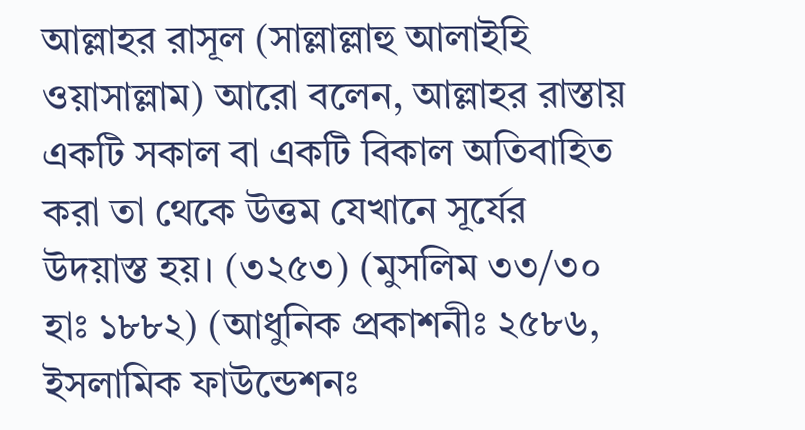আল্লাহর রাসূল (সাল্লাল্লাহু আলাইহি ওয়াসাল্লাম) আরো বলেন, আল্লাহর রাস্তায় একটি সকাল বা একটি বিকাল অতিবাহিত করা তা থেকে উত্তম যেখানে সূর্যের উদয়াস্ত হয়। (৩২৫৩) (মুসলিম ৩৩/৩০ হাঃ ১৮৮২) (আধুনিক প্রকাশনীঃ ২৫৮৬, ইসলামিক ফাউন্ডেশনঃ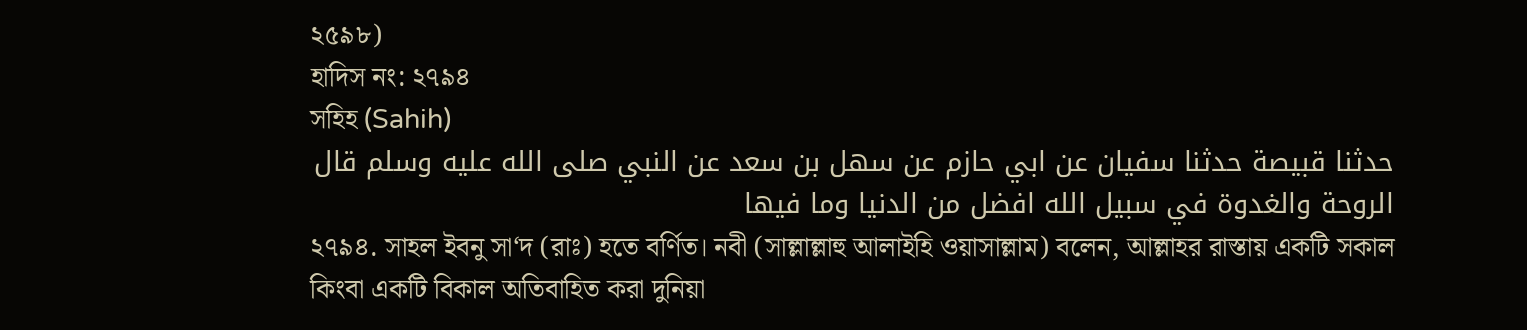২৫৯৮)
হাদিস নং: ২৭৯৪
সহিহ (Sahih)
حدثنا قبيصة حدثنا سفيان عن ابي حازم عن سهل بن سعد عن النبي صلى الله عليه وسلم قال الروحة والغدوة في سبيل الله افضل من الدنيا وما فيها
২৭৯৪. সাহল ইবনু সা‘দ (রাঃ) হতে বর্ণিত। নবী (সাল্লাল্লাহু আলাইহি ওয়াসাল্লাম) বলেন, আল্লাহর রাস্তায় একটি সকাল কিংবা একটি বিকাল অতিবাহিত করা দুনিয়া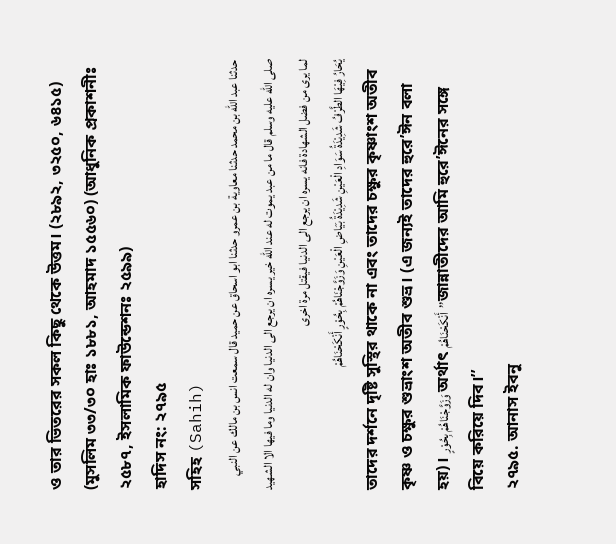ও তার ভিতরের সকল কিছু থেকে উত্তম। (২৮৯২, ৩২৫০, ৬৪১৫) (মুসলিম ৩৩/৩০ হাঃ ১৮৮১, আহমাদ ১৫৫৬০) (আধুনিক প্রকাশনীঃ ২৫৮৭, ইসলামিক ফাউন্ডেশনঃ ২৫৯৯)
হাদিস নং: ২৭৯৫
সহিহ (Sahih)
حدثنا عبد الله بن محمد حدثنا معاوية بن عمرو حدثنا ابو اسحاق عن حميد قال سمعت انس بن مالك عن النبي صلى الله عليه وسلم قال ما من عبد يموت له عند الله خير يسره ان يرجع الى الدنيا وان له الدنيا وما فيها الا الشهيد لما يرى من فضل الشهادة فانه يسره ان يرجع الى الدنيا فيقتل مرة اخرى
يُحَارُ فِيْهَا الطَّرْفُ شَدِيْدَةُ سَوَادِ الْعَيْنِ شَدِيْدَةُ بَيَاضِ الْعَيْنِ وَزَوَّجْنَاهُمْ بِحُوْرٍ أَنْكَحْنَاهُمْ
তাদের দর্শনে দৃষ্টি সুস্থির থাকে না এবং তাদের চক্ষুর কৃষ্ণাংশ অতীব কৃষ্ণ ও চক্ষুর শুভ্রাংশ অতীব শুভ্র। (এ জন্যই তাদের হুরে’ঈন বলা হয়)। وَزَوَّجْنَاهُمْ بِحُوْرٍ অর্থাৎ أَنْكَحْنَاهُمْ’’জান্নাতীদের আমি হুরে’ঈনের সঙ্গে বিয়ে করিয়ে দিব।’’
২৭৯৫. আনাস ইবনু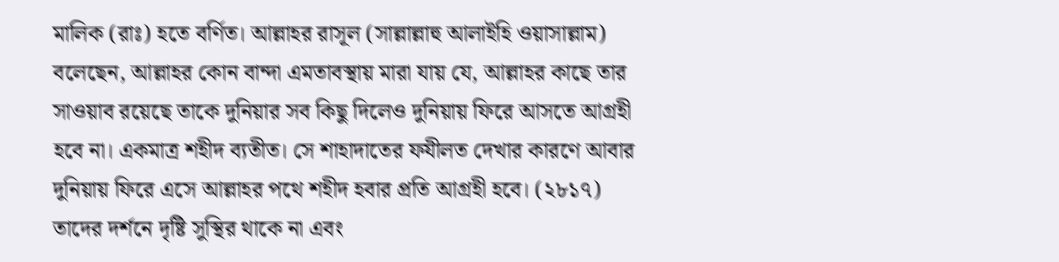মালিক (রাঃ) হতে বর্ণিত। আল্লাহর রাসূল (সাল্লাল্লাহু আলাইহি ওয়াসাল্লাম) বলেছেন, আল্লাহর কোন বান্দা এমতাবস্থায় মারা যায় যে, আল্লাহর কাছে তার সাওয়াব রয়েছে তাকে দুনিয়ার সব কিছু দিলেও দুনিয়ায় ফিরে আসতে আগ্রহী হবে না। একমাত্র শহীদ ব্যতীত। সে শাহাদাতের ফযীলত দেখার কারণে আবার দুনিয়ায় ফিরে এসে আল্লাহর পথে শহীদ হবার প্রতি আগ্রহী হবে। (২৮১৭)
তাদের দর্শনে দৃষ্টি সুস্থির থাকে না এবং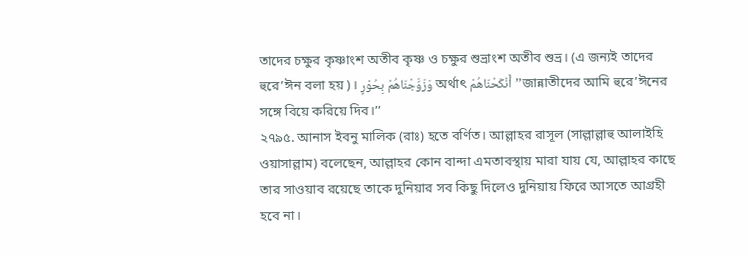তাদের চক্ষুর কৃষ্ণাংশ অতীব কৃষ্ণ ও চক্ষুর শুভ্রাংশ অতীব শুভ্র। (এ জন্যই তাদের হুরে’ঈন বলা হয়)। وَزَوَّجْنَاهُمْ بِحُوْرٍ অর্থাৎ أَنْكَحْنَاهُمْ’’জান্নাতীদের আমি হুরে’ঈনের সঙ্গে বিয়ে করিয়ে দিব।’’
২৭৯৫. আনাস ইবনু মালিক (রাঃ) হতে বর্ণিত। আল্লাহর রাসূল (সাল্লাল্লাহু আলাইহি ওয়াসাল্লাম) বলেছেন, আল্লাহর কোন বান্দা এমতাবস্থায় মারা যায় যে, আল্লাহর কাছে তার সাওয়াব রয়েছে তাকে দুনিয়ার সব কিছু দিলেও দুনিয়ায় ফিরে আসতে আগ্রহী হবে না।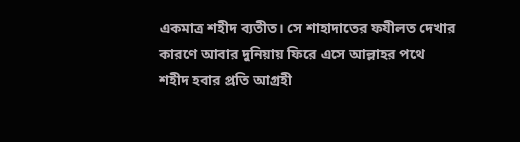একমাত্র শহীদ ব্যতীত। সে শাহাদাতের ফযীলত দেখার কারণে আবার দুনিয়ায় ফিরে এসে আল্লাহর পথে শহীদ হবার প্রতি আগ্রহী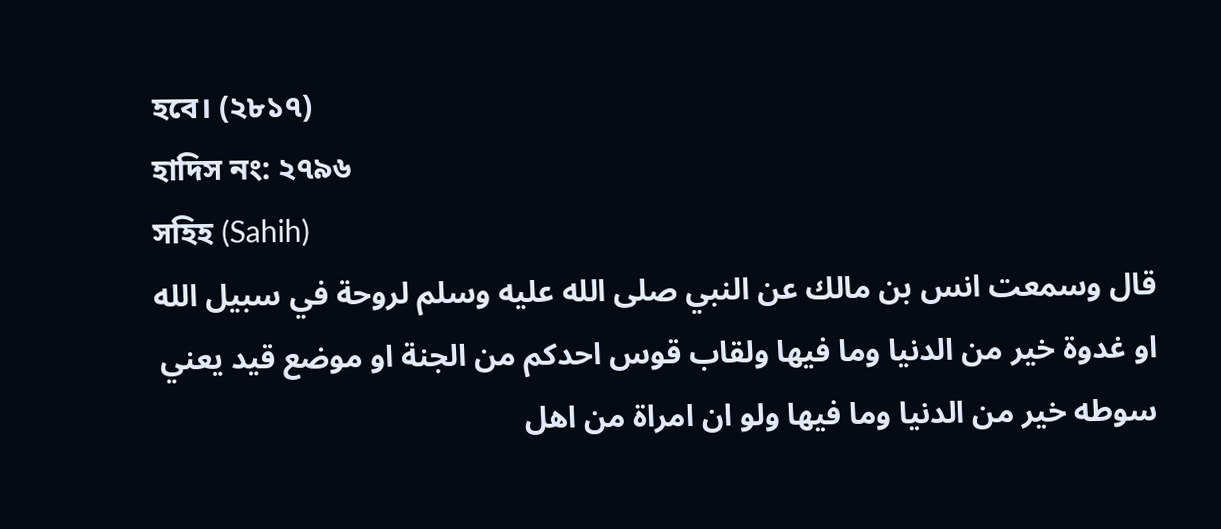হবে। (২৮১৭)
হাদিস নং: ২৭৯৬
সহিহ (Sahih)
قال وسمعت انس بن مالك عن النبي صلى الله عليه وسلم لروحة في سبيل الله او غدوة خير من الدنيا وما فيها ولقاب قوس احدكم من الجنة او موضع قيد يعني سوطه خير من الدنيا وما فيها ولو ان امراة من اهل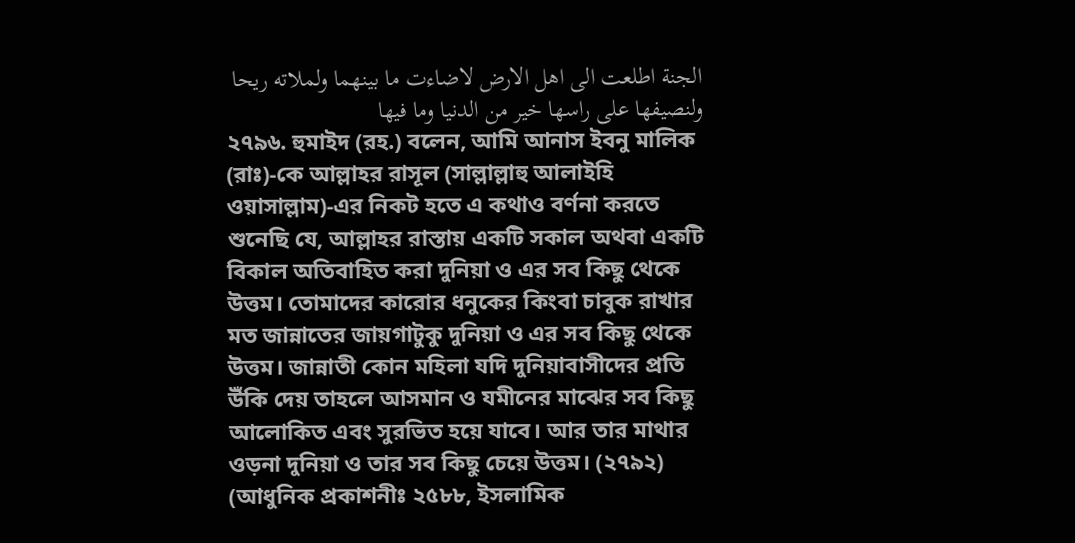الجنة اطلعت الى اهل الارض لاضاءت ما بينهما ولملاته ريحا ولنصيفها على راسها خير من الدنيا وما فيها
২৭৯৬. হুমাইদ (রহ.) বলেন, আমি আনাস ইবনু মালিক (রাঃ)-কে আল্লাহর রাসূল (সাল্লাল্লাহু আলাইহি ওয়াসাল্লাম)-এর নিকট হতে এ কথাও বর্ণনা করতে শুনেছি যে, আল্লাহর রাস্তায় একটি সকাল অথবা একটি বিকাল অতিবাহিত করা দুনিয়া ও এর সব কিছু থেকে উত্তম। তোমাদের কারোর ধনুকের কিংবা চাবুক রাখার মত জান্নাতের জায়গাটুকু দুনিয়া ও এর সব কিছু থেকে উত্তম। জান্নাতী কোন মহিলা যদি দুনিয়াবাসীদের প্রতি উঁকি দেয় তাহলে আসমান ও যমীনের মাঝের সব কিছু আলোকিত এবং সুরভিত হয়ে যাবে। আর তার মাথার ওড়না দুনিয়া ও তার সব কিছু চেয়ে উত্তম। (২৭৯২) (আধুনিক প্রকাশনীঃ ২৫৮৮, ইসলামিক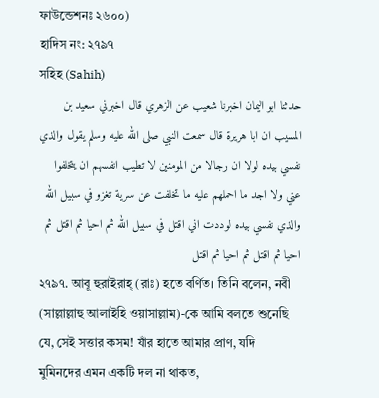ফাউন্ডেশনঃ ২৬০০)
হাদিস নং: ২৭৯৭
সহিহ (Sahih)
حدثنا ابو اليمان اخبرنا شعيب عن الزهري قال اخبرني سعيد بن المسيب ان ابا هريرة قال سمعت النبي صلى الله عليه وسلم يقول والذي نفسي بيده لولا ان رجالا من المومنين لا تطيب انفسهم ان يتخلفوا عني ولا اجد ما احملهم عليه ما تخلفت عن سرية تغزو في سبيل الله والذي نفسي بيده لوددت اني اقتل في سبيل الله ثم احيا ثم اقتل ثم احيا ثم اقتل ثم احيا ثم اقتل
২৭৯৭. আবূ হুরাইরাহ্ (রাঃ) হতে বর্ণিত। তিনি বলেন, নবী (সাল্লাল্লাহু আলাইহি ওয়াসাল্লাম)-কে আমি বলতে শুনেছি যে, সেই সত্তার কসম! যাঁর হাতে আমার প্রাণ, যদি মুমিনদের এমন একটি দল না থাকত,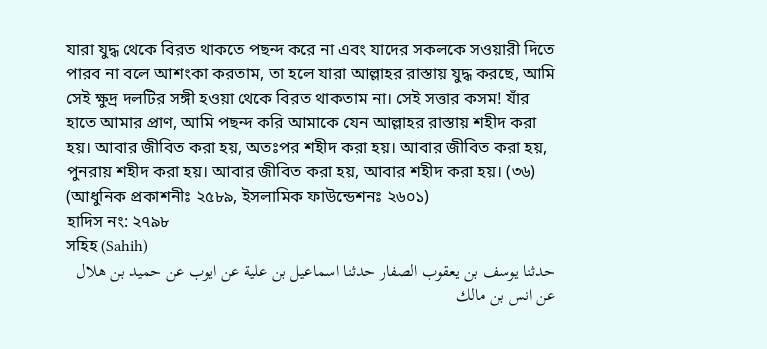যারা যুদ্ধ থেকে বিরত থাকতে পছন্দ করে না এবং যাদের সকলকে সওয়ারী দিতে পারব না বলে আশংকা করতাম, তা হলে যারা আল্লাহর রাস্তায় যুদ্ধ করছে, আমি সেই ক্ষুদ্র দলটির সঙ্গী হওয়া থেকে বিরত থাকতাম না। সেই সত্তার কসম! যাঁর হাতে আমার প্রাণ, আমি পছন্দ করি আমাকে যেন আল্লাহর রাস্তায় শহীদ করা হয়। আবার জীবিত করা হয়, অতঃপর শহীদ করা হয়। আবার জীবিত করা হয়, পুনরায় শহীদ করা হয়। আবার জীবিত করা হয়, আবার শহীদ করা হয়। (৩৬) (আধুনিক প্রকাশনীঃ ২৫৮৯, ইসলামিক ফাউন্ডেশনঃ ২৬০১)
হাদিস নং: ২৭৯৮
সহিহ (Sahih)
حدثنا يوسف بن يعقوب الصفار حدثنا اسماعيل بن علية عن ايوب عن حميد بن هلال عن انس بن مالك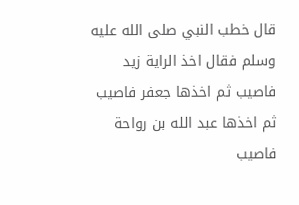قال خطب النبي صلى الله عليه وسلم فقال اخذ الراية زيد فاصيب ثم اخذها جعفر فاصيب ثم اخذها عبد الله بن رواحة فاصيب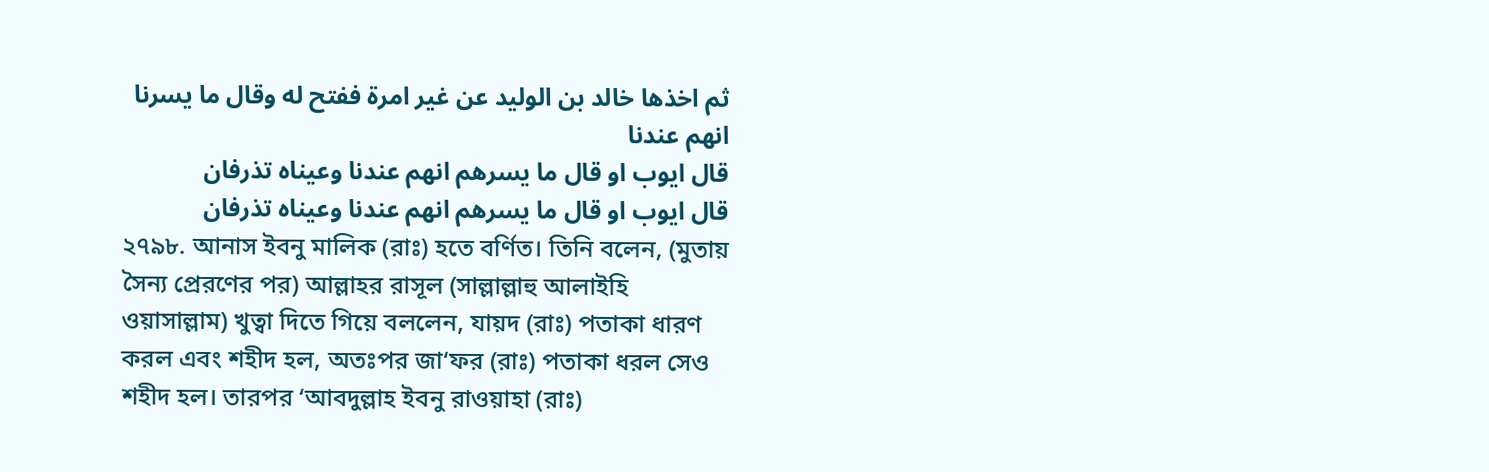ثم اخذها خالد بن الوليد عن غير امرة ففتح له وقال ما يسرنا انهم عندنا
قال ايوب او قال ما يسرهم انهم عندنا وعيناه تذرفان
قال ايوب او قال ما يسرهم انهم عندنا وعيناه تذرفان
২৭৯৮. আনাস ইবনু মালিক (রাঃ) হতে বর্ণিত। তিনি বলেন, (মুতায় সৈন্য প্রেরণের পর) আল্লাহর রাসূল (সাল্লাল্লাহু আলাইহি ওয়াসাল্লাম) খুত্বা দিতে গিয়ে বললেন, যায়দ (রাঃ) পতাকা ধারণ করল এবং শহীদ হল, অতঃপর জা‘ফর (রাঃ) পতাকা ধরল সেও শহীদ হল। তারপর ‘আবদুল্লাহ ইবনু রাওয়াহা (রাঃ)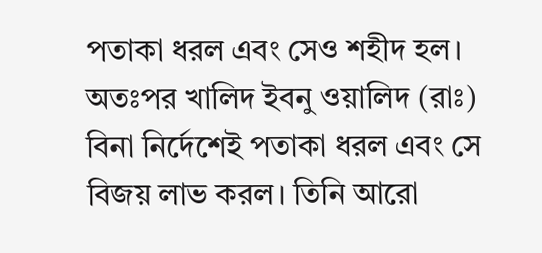পতাকা ধরল এবং সেও শহীদ হল। অতঃপর খালিদ ইবনু ওয়ালিদ (রাঃ) বিনা নির্দেশেই পতাকা ধরল এবং সে বিজয় লাভ করল। তিনি আরো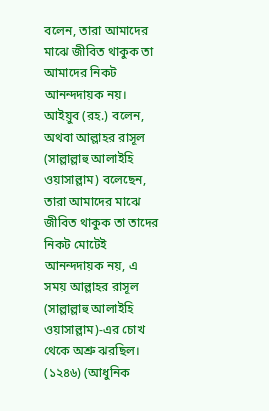বলেন, তারা আমাদের মাঝে জীবিত থাকুক তা আমাদের নিকট আনন্দদায়ক নয়।
আইয়ুব (রহ.) বলেন, অথবা আল্লাহর রাসূল (সাল্লাল্লাহু আলাইহি ওয়াসাল্লাম) বলেছেন, তারা আমাদের মাঝে জীবিত থাকুক তা তাদের নিকট মোটেই আনন্দদায়ক নয়, এ সময় আল্লাহর রাসূল (সাল্লাল্লাহু আলাইহি ওয়াসাল্লাম)-এর চোখ থেকে অশ্রু ঝরছিল। (১২৪৬) (আধুনিক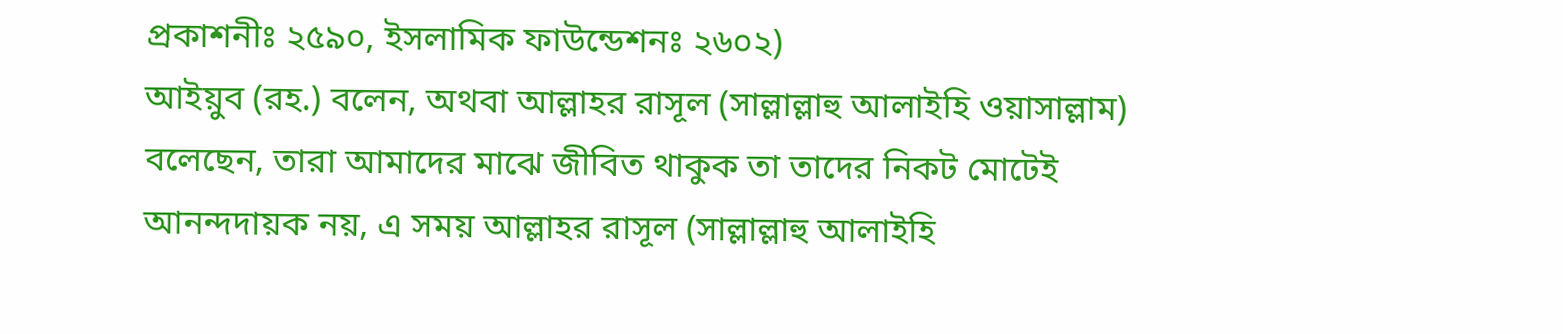প্রকাশনীঃ ২৫৯০, ইসলামিক ফাউন্ডেশনঃ ২৬০২)
আইয়ুব (রহ.) বলেন, অথবা আল্লাহর রাসূল (সাল্লাল্লাহু আলাইহি ওয়াসাল্লাম) বলেছেন, তারা আমাদের মাঝে জীবিত থাকুক তা তাদের নিকট মোটেই আনন্দদায়ক নয়, এ সময় আল্লাহর রাসূল (সাল্লাল্লাহু আলাইহি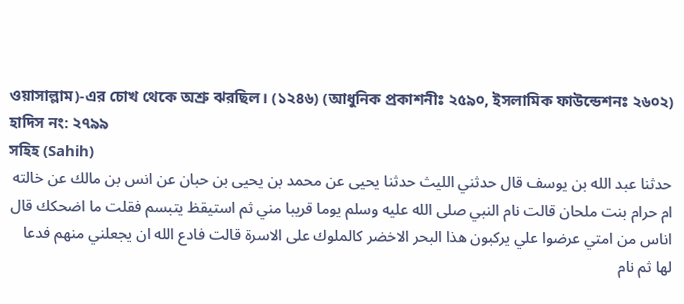ওয়াসাল্লাম)-এর চোখ থেকে অশ্রু ঝরছিল। (১২৪৬) (আধুনিক প্রকাশনীঃ ২৫৯০, ইসলামিক ফাউন্ডেশনঃ ২৬০২)
হাদিস নং: ২৭৯৯
সহিহ (Sahih)
حدثنا عبد الله بن يوسف قال حدثني الليث حدثنا يحيى عن محمد بن يحيى بن حبان عن انس بن مالك عن خالته ام حرام بنت ملحان قالت نام النبي صلى الله عليه وسلم يوما قريبا مني ثم استيقظ يتبسم فقلت ما اضحكك قال اناس من امتي عرضوا علي يركبون هذا البحر الاخضر كالملوك على الاسرة قالت فادع الله ان يجعلني منهم فدعا لها ثم نام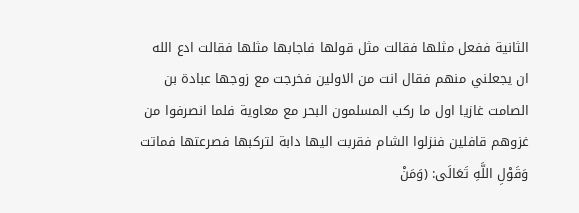الثانية ففعل مثلها فقالت مثل قولها فاجابها مثلها فقالت ادع الله ان يجعلني منهم فقال انت من الاولين فخرجت مع زوجها عبادة بن الصامت غازيا اول ما ركب المسلمون البحر مع معاوية فلما انصرفوا من غزوهم قافلين فنزلوا الشام فقربت اليها دابة لتركبها فصرعتها فماتت
وَقَوْلِ اللَّهِ تَعَالَى: (وَمَنْ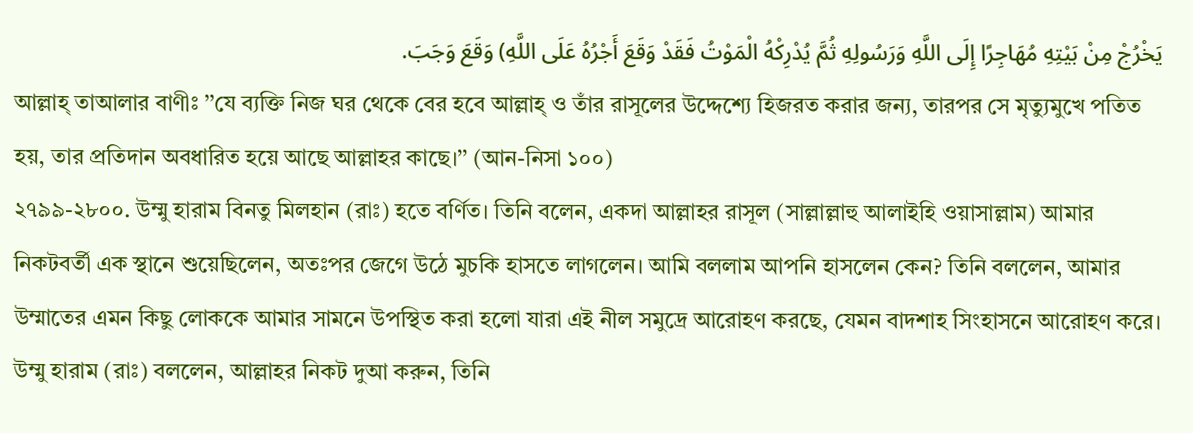يَخْرُجْ مِنْ بَيْتِهِ مُهَاجِرًا إِلَى اللَّهِ وَرَسُولِهِ ثُمَّ يُدْرِكْهُ الْمَوْتُ فَقَدْ وَقَعَ أَجْرُهُ عَلَى اللَّهِ) وَقَعَ وَجَبَ.
আল্লাহ্ তাআলার বাণীঃ ’’যে ব্যক্তি নিজ ঘর থেকে বের হবে আল্লাহ্ ও তাঁর রাসূলের উদ্দেশ্যে হিজরত করার জন্য, তারপর সে মৃত্যুমুখে পতিত হয়, তার প্রতিদান অবধারিত হয়ে আছে আল্লাহর কাছে।’’ (আন-নিসা ১০০)
২৭৯৯-২৮০০. উম্মু হারাম বিনতু মিলহান (রাঃ) হতে বর্ণিত। তিনি বলেন, একদা আল্লাহর রাসূল (সাল্লাল্লাহু আলাইহি ওয়াসাল্লাম) আমার নিকটবর্তী এক স্থানে শুয়েছিলেন, অতঃপর জেগে উঠে মুচকি হাসতে লাগলেন। আমি বললাম আপনি হাসলেন কেন? তিনি বললেন, আমার উম্মাতের এমন কিছু লোককে আমার সামনে উপস্থিত করা হলো যারা এই নীল সমুদ্রে আরোহণ করছে, যেমন বাদশাহ সিংহাসনে আরোহণ করে। উম্মু হারাম (রাঃ) বললেন, আল্লাহর নিকট দুআ করুন, তিনি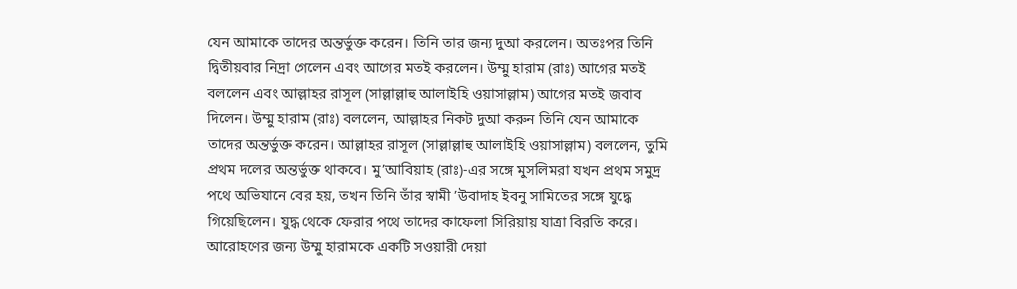যেন আমাকে তাদের অন্তর্ভুক্ত করেন। তিনি তার জন্য দুআ করলেন। অতঃপর তিনি দ্বিতীয়বার নিদ্রা গেলেন এবং আগের মতই করলেন। উম্মু হারাম (রাঃ) আগের মতই বললেন এবং আল্লাহর রাসূল (সাল্লাল্লাহু আলাইহি ওয়াসাল্লাম) আগের মতই জবাব দিলেন। উম্মু হারাম (রাঃ) বললেন, আল্লাহর নিকট দুআ করুন তিনি যেন আমাকে তাদের অন্তর্ভুক্ত করেন। আল্লাহর রাসূল (সাল্লাল্লাহু আলাইহি ওয়াসাল্লাম) বললেন, তুমি প্রথম দলের অন্তর্ভুক্ত থাকবে। মু’আবিয়াহ (রাঃ)-এর সঙ্গে মুসলিমরা যখন প্রথম সমুদ্র পথে অভিযানে বের হয়, তখন তিনি তাঁর স্বামী ’উবাদাহ ইবনু সামিতের সঙ্গে যুদ্ধে গিয়েছিলেন। যুদ্ধ থেকে ফেরার পথে তাদের কাফেলা সিরিয়ায় যাত্রা বিরতি করে। আরোহণের জন্য উম্মু হারামকে একটি সওয়ারী দেয়া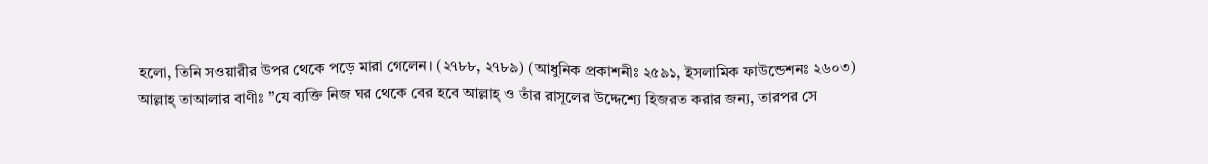হলো, তিনি সওয়ারীর উপর থেকে পড়ে মারা গেলেন। (২৭৮৮, ২৭৮৯) (আধুনিক প্রকাশনীঃ ২৫৯১, ইসলামিক ফাউন্ডেশনঃ ২৬০৩)
আল্লাহ্ তাআলার বাণীঃ ’’যে ব্যক্তি নিজ ঘর থেকে বের হবে আল্লাহ্ ও তাঁর রাসূলের উদ্দেশ্যে হিজরত করার জন্য, তারপর সে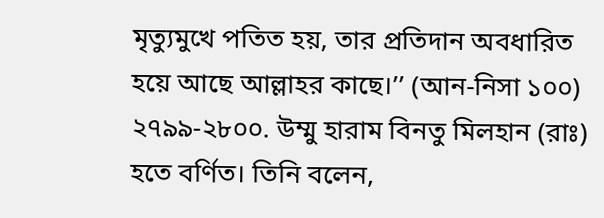মৃত্যুমুখে পতিত হয়, তার প্রতিদান অবধারিত হয়ে আছে আল্লাহর কাছে।’’ (আন-নিসা ১০০)
২৭৯৯-২৮০০. উম্মু হারাম বিনতু মিলহান (রাঃ) হতে বর্ণিত। তিনি বলেন,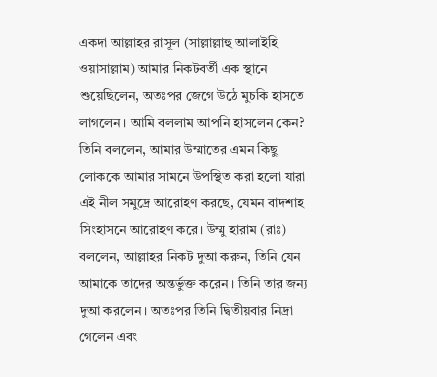একদা আল্লাহর রাসূল (সাল্লাল্লাহু আলাইহি ওয়াসাল্লাম) আমার নিকটবর্তী এক স্থানে শুয়েছিলেন, অতঃপর জেগে উঠে মুচকি হাসতে লাগলেন। আমি বললাম আপনি হাসলেন কেন? তিনি বললেন, আমার উম্মাতের এমন কিছু লোককে আমার সামনে উপস্থিত করা হলো যারা এই নীল সমুদ্রে আরোহণ করছে, যেমন বাদশাহ সিংহাসনে আরোহণ করে। উম্মু হারাম (রাঃ) বললেন, আল্লাহর নিকট দুআ করুন, তিনি যেন আমাকে তাদের অন্তর্ভুক্ত করেন। তিনি তার জন্য দুআ করলেন। অতঃপর তিনি দ্বিতীয়বার নিদ্রা গেলেন এবং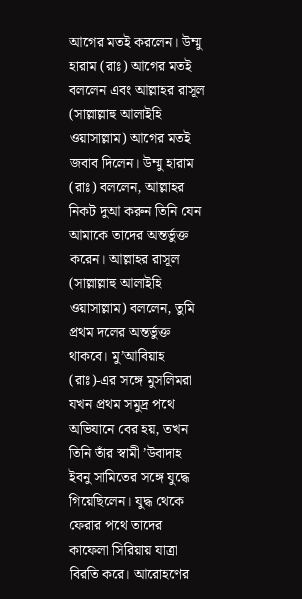আগের মতই করলেন। উম্মু হারাম (রাঃ) আগের মতই বললেন এবং আল্লাহর রাসূল (সাল্লাল্লাহু আলাইহি ওয়াসাল্লাম) আগের মতই জবাব দিলেন। উম্মু হারাম (রাঃ) বললেন, আল্লাহর নিকট দুআ করুন তিনি যেন আমাকে তাদের অন্তর্ভুক্ত করেন। আল্লাহর রাসূল (সাল্লাল্লাহু আলাইহি ওয়াসাল্লাম) বললেন, তুমি প্রথম দলের অন্তর্ভুক্ত থাকবে। মু’আবিয়াহ (রাঃ)-এর সঙ্গে মুসলিমরা যখন প্রথম সমুদ্র পথে অভিযানে বের হয়, তখন তিনি তাঁর স্বামী ’উবাদাহ ইবনু সামিতের সঙ্গে যুদ্ধে গিয়েছিলেন। যুদ্ধ থেকে ফেরার পথে তাদের কাফেলা সিরিয়ায় যাত্রা বিরতি করে। আরোহণের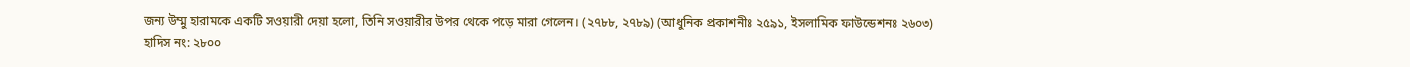জন্য উম্মু হারামকে একটি সওয়ারী দেয়া হলো, তিনি সওয়ারীর উপর থেকে পড়ে মারা গেলেন। (২৭৮৮, ২৭৮৯) (আধুনিক প্রকাশনীঃ ২৫৯১, ইসলামিক ফাউন্ডেশনঃ ২৬০৩)
হাদিস নং: ২৮০০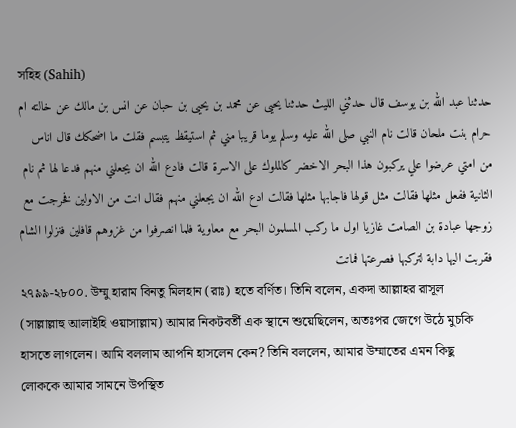সহিহ (Sahih)
حدثنا عبد الله بن يوسف قال حدثني الليث حدثنا يحيى عن محمد بن يحيى بن حبان عن انس بن مالك عن خالته ام حرام بنت ملحان قالت نام النبي صلى الله عليه وسلم يوما قريبا مني ثم استيقظ يتبسم فقلت ما اضحكك قال اناس من امتي عرضوا علي يركبون هذا البحر الاخضر كالملوك على الاسرة قالت فادع الله ان يجعلني منهم فدعا لها ثم نام الثانية ففعل مثلها فقالت مثل قولها فاجابها مثلها فقالت ادع الله ان يجعلني منهم فقال انت من الاولين فخرجت مع زوجها عبادة بن الصامت غازيا اول ما ركب المسلمون البحر مع معاوية فلما انصرفوا من غزوهم قافلين فنزلوا الشام فقربت اليها دابة لتركبها فصرعتها فماتت
২৭৯৯-২৮০০. উম্মু হারাম বিনতু মিলহান (রাঃ) হতে বর্ণিত। তিনি বলেন, একদা আল্লাহর রাসূল (সাল্লাল্লাহু আলাইহি ওয়াসাল্লাম) আমার নিকটবর্তী এক স্থানে শুয়েছিলেন, অতঃপর জেগে উঠে মুচকি হাসতে লাগলেন। আমি বললাম আপনি হাসলেন কেন? তিনি বললেন, আমার উম্মাতের এমন কিছু লোককে আমার সামনে উপস্থিত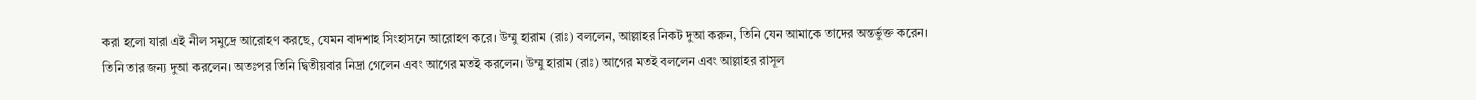করা হলো যারা এই নীল সমুদ্রে আরোহণ করছে, যেমন বাদশাহ সিংহাসনে আরোহণ করে। উম্মু হারাম (রাঃ) বললেন, আল্লাহর নিকট দুআ করুন, তিনি যেন আমাকে তাদের অন্তর্ভুক্ত করেন। তিনি তার জন্য দুআ করলেন। অতঃপর তিনি দ্বিতীয়বার নিদ্রা গেলেন এবং আগের মতই করলেন। উম্মু হারাম (রাঃ) আগের মতই বললেন এবং আল্লাহর রাসূল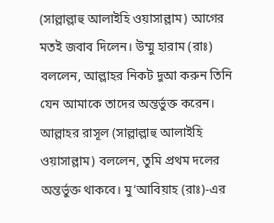(সাল্লাল্লাহু আলাইহি ওয়াসাল্লাম) আগের মতই জবাব দিলেন। উম্মু হারাম (রাঃ) বললেন, আল্লাহর নিকট দুআ করুন তিনি যেন আমাকে তাদের অন্তর্ভুক্ত করেন। আল্লাহর রাসূল (সাল্লাল্লাহু আলাইহি ওয়াসাল্লাম) বললেন, তুমি প্রথম দলের অন্তর্ভুক্ত থাকবে। মু‘আবিয়াহ (রাঃ)-এর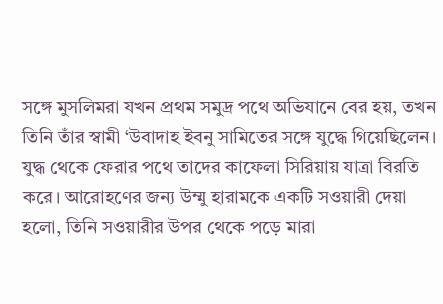সঙ্গে মুসলিমরা যখন প্রথম সমুদ্র পথে অভিযানে বের হয়, তখন তিনি তাঁর স্বামী ‘উবাদাহ ইবনু সামিতের সঙ্গে যুদ্ধে গিয়েছিলেন। যুদ্ধ থেকে ফেরার পথে তাদের কাফেলা সিরিয়ায় যাত্রা বিরতি করে। আরোহণের জন্য উম্মু হারামকে একটি সওয়ারী দেয়া হলো, তিনি সওয়ারীর উপর থেকে পড়ে মারা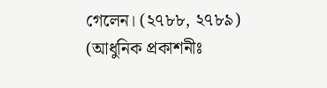গেলেন। (২৭৮৮, ২৭৮৯) (আধুনিক প্রকাশনীঃ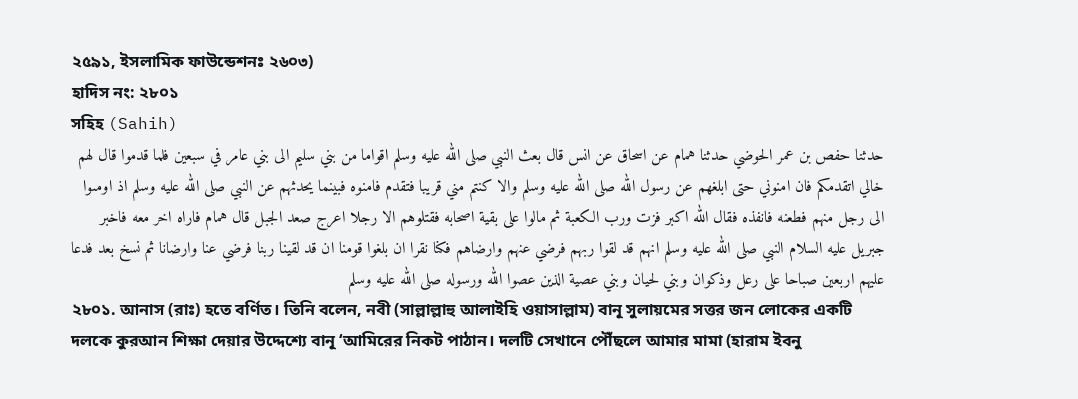২৫৯১, ইসলামিক ফাউন্ডেশনঃ ২৬০৩)
হাদিস নং: ২৮০১
সহিহ (Sahih)
حدثنا حفص بن عمر الحوضي حدثنا همام عن اسحاق عن انس قال بعث النبي صلى الله عليه وسلم اقواما من بني سليم الى بني عامر في سبعين فلما قدموا قال لهم خالي اتقدمكم فان امنوني حتى ابلغهم عن رسول الله صلى الله عليه وسلم والا كنتم مني قريبا فتقدم فامنوه فبينما يحدثهم عن النبي صلى الله عليه وسلم اذ اومىوا الى رجل منهم فطعنه فانفذه فقال الله اكبر فزت ورب الكعبة ثم مالوا على بقية اصحابه فقتلوهم الا رجلا اعرج صعد الجبل قال همام فاراه اخر معه فاخبر جبريل عليه السلام النبي صلى الله عليه وسلم انهم قد لقوا ربهم فرضي عنهم وارضاهم فكنا نقرا ان بلغوا قومنا ان قد لقينا ربنا فرضي عنا وارضانا ثم نسخ بعد فدعا عليهم اربعين صباحا على رعل وذكوان وبني لحيان وبني عصية الذين عصوا الله ورسوله صلى الله عليه وسلم
২৮০১. আনাস (রাঃ) হতে বর্ণিত। তিনি বলেন, নবী (সাল্লাল্লাহু আলাইহি ওয়াসাল্লাম) বানূ সুলায়মের সত্তর জন লোকের একটি দলকে কুরআন শিক্ষা দেয়ার উদ্দেশ্যে বানূ ‘আমিরের নিকট পাঠান। দলটি সেখানে পৌঁছলে আমার মামা (হারাম ইবনু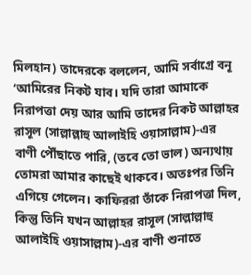মিলহান) তাদেরকে বললেন, আমি সর্বাগ্রে বনূ ‘আমিরের নিকট যাব। যদি তারা আমাকে নিরাপত্তা দেয় আর আমি তাদের নিকট আল্লাহর রাসূল (সাল্লাল্লাহু আলাইহি ওয়াসাল্লাম)-এর বাণী পৌঁছাতে পারি, (তবে তো ভাল) অন্যথায় তোমরা আমার কাছেই থাকবে। অতঃপর তিনি এগিয়ে গেলেন। কাফিররা তাঁকে নিরাপত্তা দিল, কিন্তু তিনি যখন আল্লাহর রাসূল (সাল্লাল্লাহু আলাইহি ওয়াসাল্লাম)-এর বাণী শুনাতে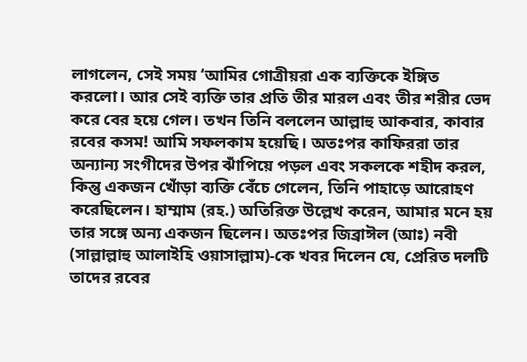লাগলেন, সেই সময় ‘আমির গোত্রীয়রা এক ব্যক্তিকে ইঙ্গিত করলো। আর সেই ব্যক্তি তার প্রতি তীর মারল এবং তীর শরীর ভেদ করে বের হয়ে গেল। তখন তিনি বললেন আল্লাহু আকবার, কাবার রবের কসম! আমি সফলকাম হয়েছি। অতঃপর কাফিররা তার অন্যান্য সংগীদের উপর ঝাঁপিয়ে পড়ল এবং সকলকে শহীদ করল, কিন্তু একজন খোঁড়া ব্যক্তি বেঁচে গেলেন, তিনি পাহাড়ে আরোহণ করেছিলেন। হাম্মাম (রহ.) অতিরিক্ত উল্লেখ করেন, আমার মনে হয় তার সঙ্গে অন্য একজন ছিলেন। অতঃপর জিব্রাঈল (আঃ) নবী (সাল্লাল্লাহু আলাইহি ওয়াসাল্লাম)-কে খবর দিলেন যে, প্রেরিত দলটি তাদের রবের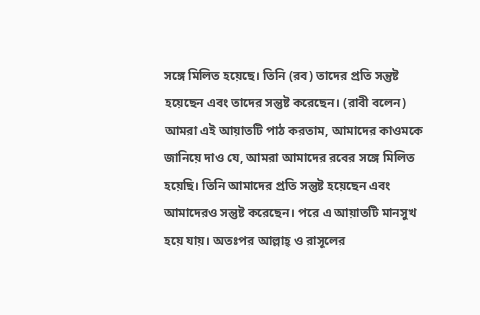সঙ্গে মিলিত হয়েছে। তিনি (রব) তাদের প্রতি সন্তুষ্ট হয়েছেন এবং তাদের সন্তুষ্ট করেছেন। (রাবী বলেন) আমরা এই আয়াতটি পাঠ করতাম, আমাদের কাওমকে জানিয়ে দাও যে, আমরা আমাদের রবের সঙ্গে মিলিত হয়েছি। তিনি আমাদের প্রতি সন্তুষ্ট হয়েছেন এবং আমাদেরও সন্তুষ্ট করেছেন। পরে এ আয়াতটি মানসুখ হয়ে যায়। অতঃপর আল্লাহ্ ও রাসূলের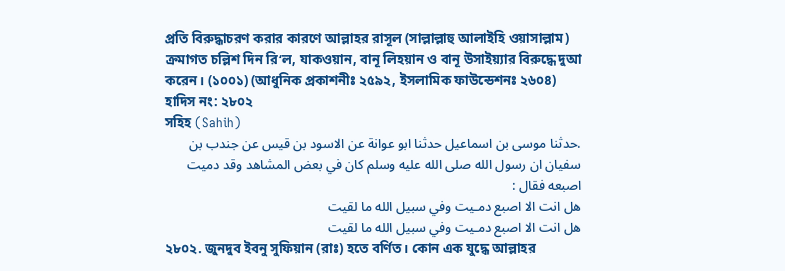প্রতি বিরুদ্ধাচরণ করার কারণে আল্লাহর রাসূল (সাল্লাল্লাহু আলাইহি ওয়াসাল্লাম) ক্রমাগত চল্লিশ দিন রি‘ল, যাকওয়ান, বানূ লিহয়ান ও বানূ উসাইয়্যার বিরুদ্ধে দুআ করেন। (১০০১) (আধুনিক প্রকাশনীঃ ২৫৯২, ইসলামিক ফাউন্ডেশনঃ ২৬০৪)
হাদিস নং: ২৮০২
সহিহ (Sahih)
.حدثنا موسى بن اسماعيل حدثنا ابو عوانة عن الاسود بن قيس عن جندب بن سفيان ان رسول الله صلى الله عليه وسلم كان في بعض المشاهد وقد دميت اصبعه فقال :
هل انت الا اصبع دمـيت وفي سبيل الله ما لقيت
هل انت الا اصبع دمـيت وفي سبيل الله ما لقيت
২৮০২. জুনদুব ইবনু সুফিয়ান (রাঃ) হতে বর্ণিত। কোন এক যুদ্ধে আল্লাহর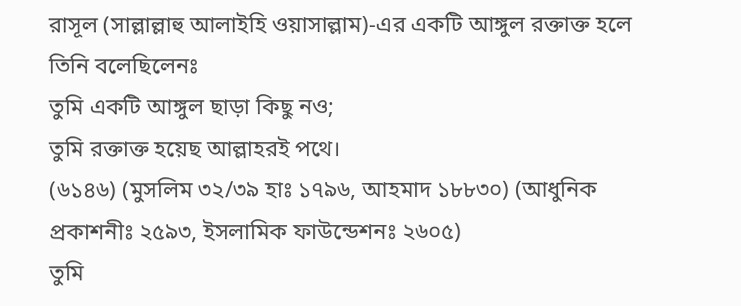রাসূল (সাল্লাল্লাহু আলাইহি ওয়াসাল্লাম)-এর একটি আঙ্গুল রক্তাক্ত হলে তিনি বলেছিলেনঃ
তুমি একটি আঙ্গুল ছাড়া কিছু নও;
তুমি রক্তাক্ত হয়েছ আল্লাহরই পথে।
(৬১৪৬) (মুসলিম ৩২/৩৯ হাঃ ১৭৯৬, আহমাদ ১৮৮৩০) (আধুনিক প্রকাশনীঃ ২৫৯৩, ইসলামিক ফাউন্ডেশনঃ ২৬০৫)
তুমি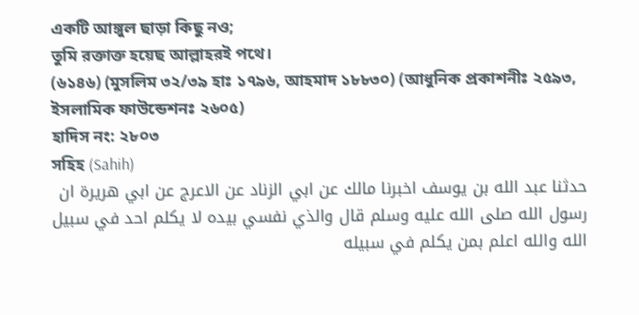একটি আঙ্গুল ছাড়া কিছু নও;
তুমি রক্তাক্ত হয়েছ আল্লাহরই পথে।
(৬১৪৬) (মুসলিম ৩২/৩৯ হাঃ ১৭৯৬, আহমাদ ১৮৮৩০) (আধুনিক প্রকাশনীঃ ২৫৯৩, ইসলামিক ফাউন্ডেশনঃ ২৬০৫)
হাদিস নং: ২৮০৩
সহিহ (Sahih)
حدثنا عبد الله بن يوسف اخبرنا مالك عن ابي الزناد عن الاعرج عن ابي هريرة ان رسول الله صلى الله عليه وسلم قال والذي نفسي بيده لا يكلم احد في سبيل الله والله اعلم بمن يكلم في سبيله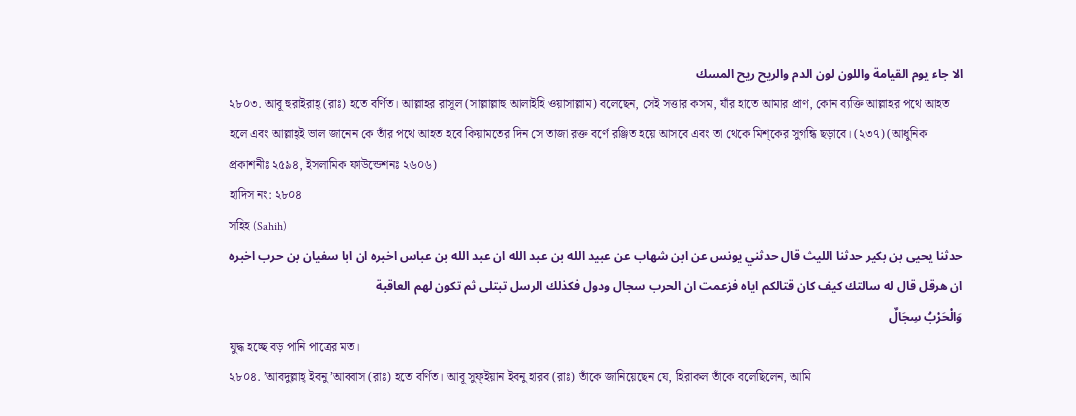الا جاء يوم القيامة واللون لون الدم والريح ريح المسك
২৮০৩. আবূ হুরাইরাহ্ (রাঃ) হতে বর্ণিত। আল্লাহর রাসূল (সাল্লাল্লাহু আলাইহি ওয়াসাল্লাম) বলেছেন, সেই সত্তার কসম, যাঁর হাতে আমার প্রাণ, কোন ব্যক্তি আল্লাহর পথে আহত হলে এবং আল্লাহ্ই ভাল জানেন কে তাঁর পথে আহত হবে কিয়ামতের দিন সে তাজা রক্ত বর্ণে রঞ্জিত হয়ে আসবে এবং তা থেকে মিশ্কের সুগন্ধি ছড়াবে। (২৩৭) (আধুনিক প্রকাশনীঃ ২৫৯৪, ইসলামিক ফাউন্ডেশনঃ ২৬০৬)
হাদিস নং: ২৮০৪
সহিহ (Sahih)
حدثنا يحيى بن بكير حدثنا الليث قال حدثني يونس عن ابن شهاب عن عبيد الله بن عبد الله ان عبد الله بن عباس اخبره ان ابا سفيان بن حرب اخبره ان هرقل قال له سالتك كيف كان قتالكم اياه فزعمت ان الحرب سجال ودول فكذلك الرسل تبتلى ثم تكون لهم العاقبة
وَالْحَرْبُ سِجَالٌ
যুদ্ধ হচ্ছে বড় পানি পাত্রের মত।
২৮০৪. ’আবদুল্লাহ্ ইবনু ’আব্বাস (রাঃ) হতে বর্ণিত। আবূ সুফ্ইয়ান ইবনু হারব (রাঃ) তাঁকে জানিয়েছেন যে, হিরাকল তাঁকে বলেছিলেন, আমি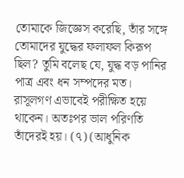তোমাকে জিজ্ঞেস করেছি, তাঁর সঙ্গে তোমাদের যুদ্ধের ফলাফল কিরূপ ছিল? তুমি বলেছ যে, যুদ্ধ বড় পানির পাত্র এবং ধন সম্পদের মত। রাসূলগণ এভাবেই পরীক্ষিত হয়ে থাকেন। অতঃপর ভাল পরিণতি তাঁদেরই হয়। (৭) (আধুনিক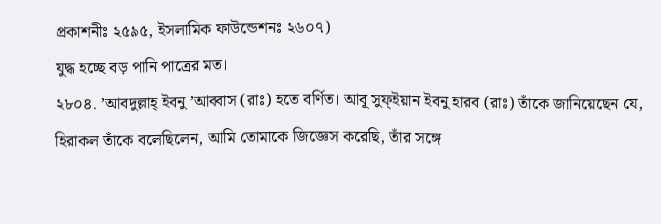প্রকাশনীঃ ২৫৯৫, ইসলামিক ফাউন্ডেশনঃ ২৬০৭)
যুদ্ধ হচ্ছে বড় পানি পাত্রের মত।
২৮০৪. ’আবদুল্লাহ্ ইবনু ’আব্বাস (রাঃ) হতে বর্ণিত। আবূ সুফ্ইয়ান ইবনু হারব (রাঃ) তাঁকে জানিয়েছেন যে, হিরাকল তাঁকে বলেছিলেন, আমি তোমাকে জিজ্ঞেস করেছি, তাঁর সঙ্গে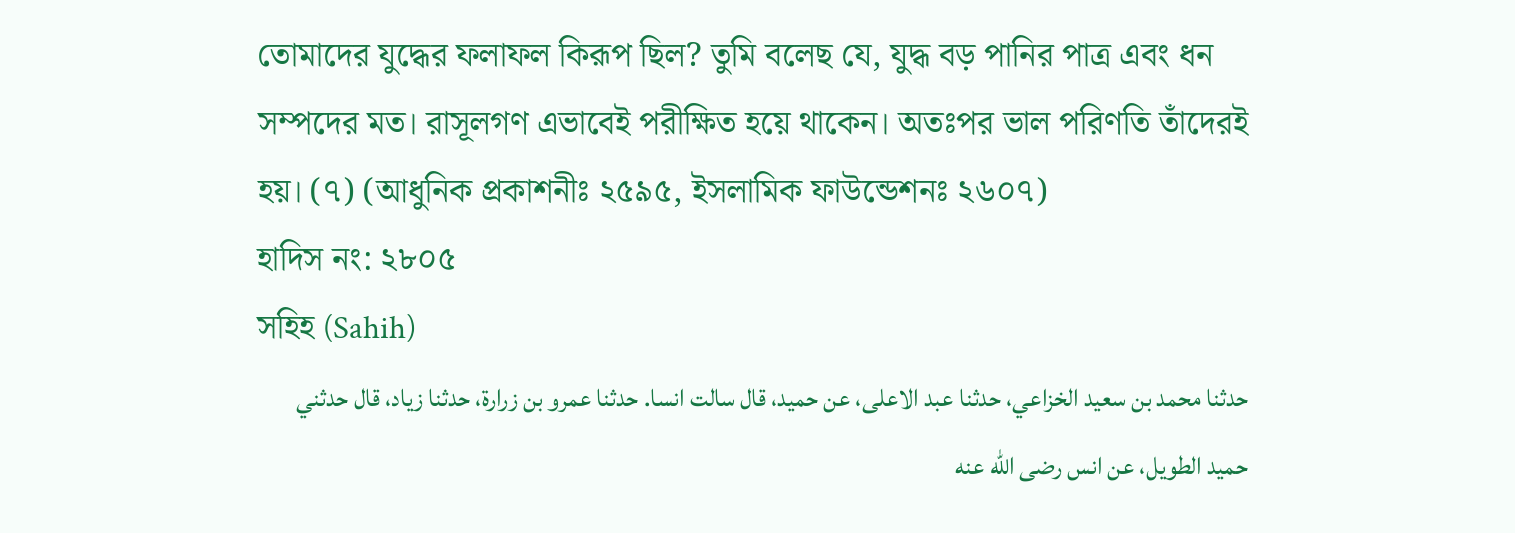তোমাদের যুদ্ধের ফলাফল কিরূপ ছিল? তুমি বলেছ যে, যুদ্ধ বড় পানির পাত্র এবং ধন সম্পদের মত। রাসূলগণ এভাবেই পরীক্ষিত হয়ে থাকেন। অতঃপর ভাল পরিণতি তাঁদেরই হয়। (৭) (আধুনিক প্রকাশনীঃ ২৫৯৫, ইসলামিক ফাউন্ডেশনঃ ২৬০৭)
হাদিস নং: ২৮০৫
সহিহ (Sahih)
حدثنا محمد بن سعيد الخزاعي، حدثنا عبد الاعلى، عن حميد، قال سالت انسا. حدثنا عمرو بن زرارة، حدثنا زياد، قال حدثني حميد الطويل، عن انس رضى الله عنه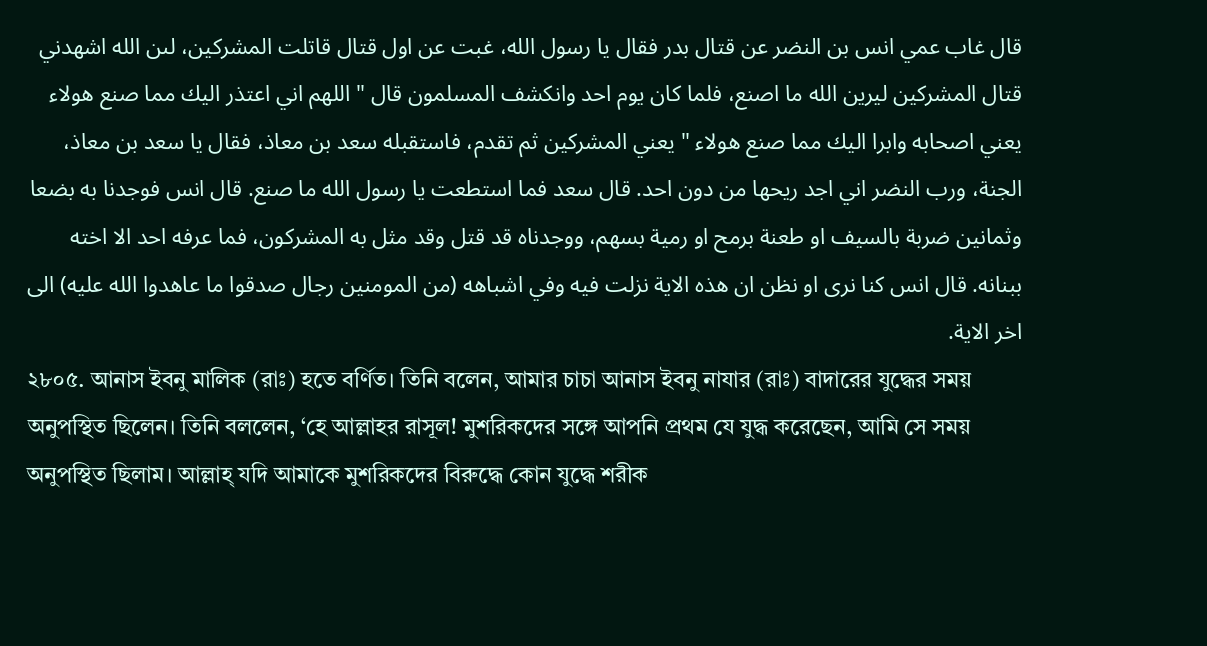قال غاب عمي انس بن النضر عن قتال بدر فقال يا رسول الله، غبت عن اول قتال قاتلت المشركين، لىن الله اشهدني قتال المشركين ليرين الله ما اصنع، فلما كان يوم احد وانكشف المسلمون قال " اللهم اني اعتذر اليك مما صنع هولاء يعني اصحابه وابرا اليك مما صنع هولاء " يعني المشركين ثم تقدم، فاستقبله سعد بن معاذ، فقال يا سعد بن معاذ، الجنة، ورب النضر اني اجد ريحها من دون احد. قال سعد فما استطعت يا رسول الله ما صنع. قال انس فوجدنا به بضعا وثمانين ضربة بالسيف او طعنة برمح او رمية بسهم، ووجدناه قد قتل وقد مثل به المشركون، فما عرفه احد الا اخته ببنانه. قال انس كنا نرى او نظن ان هذه الاية نزلت فيه وفي اشباهه (من المومنين رجال صدقوا ما عاهدوا الله عليه) الى اخر الاية.
২৮০৫. আনাস ইবনু মালিক (রাঃ) হতে বর্ণিত। তিনি বলেন, আমার চাচা আনাস ইবনু নাযার (রাঃ) বাদারের যুদ্ধের সময় অনুপস্থিত ছিলেন। তিনি বললেন, ‘হে আল্লাহর রাসূল! মুশরিকদের সঙ্গে আপনি প্রথম যে যুদ্ধ করেছেন, আমি সে সময় অনুপস্থিত ছিলাম। আল্লাহ্ যদি আমাকে মুশরিকদের বিরুদ্ধে কোন যুদ্ধে শরীক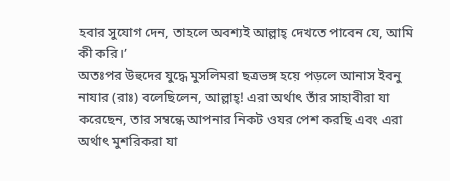হবার সুযোগ দেন, তাহলে অবশ্যই আল্লাহ্ দেখতে পাবেন যে, আমি কী করি।’
অতঃপর উহুদের যুদ্ধে মুসলিমরা ছত্রভঙ্গ হয়ে পড়লে আনাস ইবনু নাযার (রাঃ) বলেছিলেন, আল্লাহ্! এরা অর্থাৎ তাঁর সাহাবীরা যা করেছেন, তার সম্বন্ধে আপনার নিকট ওযর পেশ করছি এবং এরা অর্থাৎ মুশরিকরা যা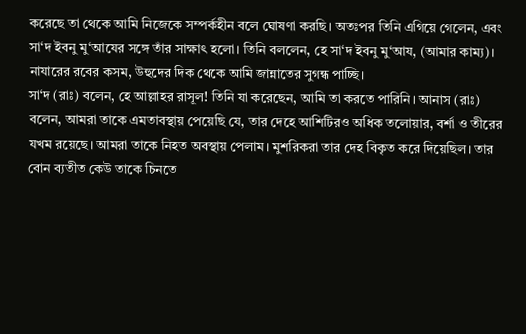করেছে তা থেকে আমি নিজেকে সম্পর্কহীন বলে ঘোষণা করছি। অতঃপর তিনি এগিয়ে গেলেন, এবং সা‘দ ইবনু মু‘আযের সঙ্গে তাঁর সাক্ষাৎ হলো। তিনি বললেন, হে সা‘দ ইবনু মু‘আয, (আমার কাম্য)। নাযারের রবের কসম, উহুদের দিক থেকে আমি জান্নাতের সুগন্ধ পাচ্ছি।
সা‘দ (রাঃ) বলেন, হে আল্লাহর রাসূল! তিনি যা করেছেন, আমি তা করতে পারিনি। আনাস (রাঃ) বলেন, আমরা তাকে এমতাবস্থায় পেয়েছি যে, তার দেহে আশিটিরও অধিক তলোয়ার, বর্শা ও তীরের যখম রয়েছে। আমরা তাকে নিহত অবস্থায় পেলাম। মুশরিকরা তার দেহ বিকৃত করে দিয়েছিল। তার বোন ব্যতীত কেউ তাকে চিনতে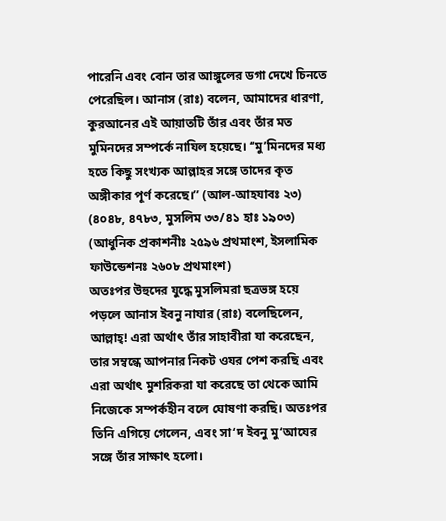পারেনি এবং বোন তার আঙ্গুলের ডগা দেখে চিনতে পেরেছিল। আনাস (রাঃ) বলেন, আমাদের ধারণা, কুরআনের এই আয়াতটি তাঁর এবং তাঁর মত মুমিনদের সম্পর্কে নাযিল হয়েছে। ‘‘মু’মিনদের মধ্য হতে কিছু সংখ্যক আল্লাহর সঙ্গে তাদের কৃত অঙ্গীকার পূর্ণ করেছে।’’ (আল-আহযাবঃ ২৩) (৪০৪৮, ৪৭৮৩, মুসলিম ৩৩/৪১ হাঃ ১৯০৩) (আধুনিক প্রকাশনীঃ ২৫৯৬ প্রথমাংশ, ইসলামিক ফাউন্ডেশনঃ ২৬০৮ প্রথমাংশ)
অতঃপর উহুদের যুদ্ধে মুসলিমরা ছত্রভঙ্গ হয়ে পড়লে আনাস ইবনু নাযার (রাঃ) বলেছিলেন, আল্লাহ্! এরা অর্থাৎ তাঁর সাহাবীরা যা করেছেন, তার সম্বন্ধে আপনার নিকট ওযর পেশ করছি এবং এরা অর্থাৎ মুশরিকরা যা করেছে তা থেকে আমি নিজেকে সম্পর্কহীন বলে ঘোষণা করছি। অতঃপর তিনি এগিয়ে গেলেন, এবং সা‘দ ইবনু মু‘আযের সঙ্গে তাঁর সাক্ষাৎ হলো।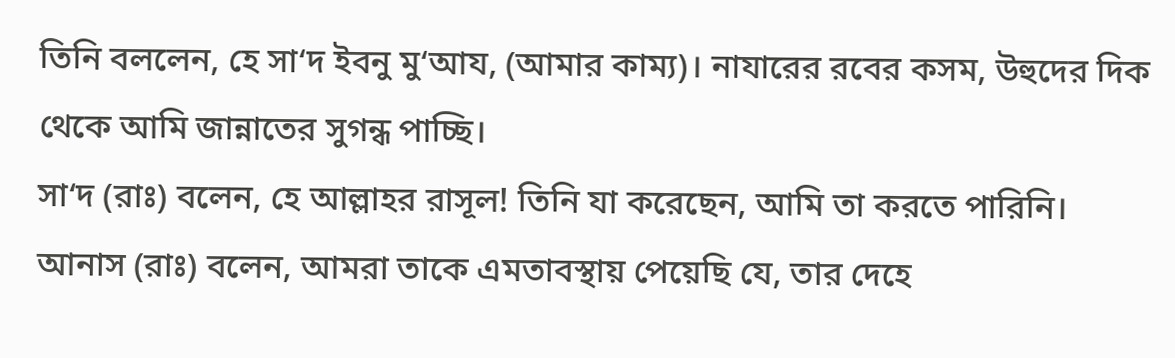তিনি বললেন, হে সা‘দ ইবনু মু‘আয, (আমার কাম্য)। নাযারের রবের কসম, উহুদের দিক থেকে আমি জান্নাতের সুগন্ধ পাচ্ছি।
সা‘দ (রাঃ) বলেন, হে আল্লাহর রাসূল! তিনি যা করেছেন, আমি তা করতে পারিনি। আনাস (রাঃ) বলেন, আমরা তাকে এমতাবস্থায় পেয়েছি যে, তার দেহে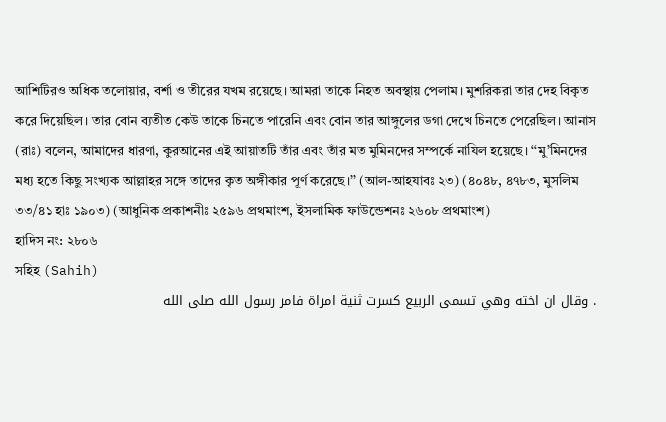আশিটিরও অধিক তলোয়ার, বর্শা ও তীরের যখম রয়েছে। আমরা তাকে নিহত অবস্থায় পেলাম। মুশরিকরা তার দেহ বিকৃত করে দিয়েছিল। তার বোন ব্যতীত কেউ তাকে চিনতে পারেনি এবং বোন তার আঙ্গুলের ডগা দেখে চিনতে পেরেছিল। আনাস (রাঃ) বলেন, আমাদের ধারণা, কুরআনের এই আয়াতটি তাঁর এবং তাঁর মত মুমিনদের সম্পর্কে নাযিল হয়েছে। ‘‘মু’মিনদের মধ্য হতে কিছু সংখ্যক আল্লাহর সঙ্গে তাদের কৃত অঙ্গীকার পূর্ণ করেছে।’’ (আল-আহযাবঃ ২৩) (৪০৪৮, ৪৭৮৩, মুসলিম ৩৩/৪১ হাঃ ১৯০৩) (আধুনিক প্রকাশনীঃ ২৫৯৬ প্রথমাংশ, ইসলামিক ফাউন্ডেশনঃ ২৬০৮ প্রথমাংশ)
হাদিস নং: ২৮০৬
সহিহ (Sahih)
. وقال ان اخته وهي تسمى الربيع كسرت ثنية امراة فامر رسول الله صلى الله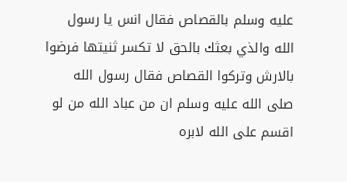عليه وسلم بالقصاص فقال انس يا رسول الله والذي بعثك بالحق لا تكسر ثنيتها فرضوا بالارش وتركوا القصاص فقال رسول الله صلى الله عليه وسلم ان من عباد الله من لو اقسم على الله لابره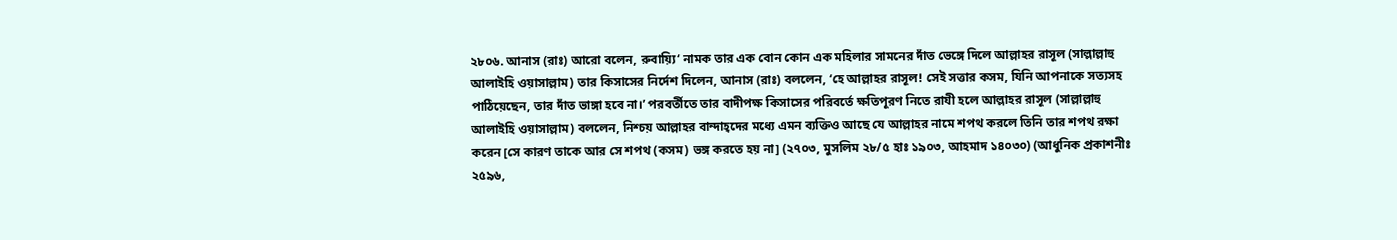২৮০৬. আনাস (রাঃ) আরো বলেন, রুবায়্যি‘ নামক তার এক বোন কোন এক মহিলার সামনের দাঁত ভেঙ্গে দিলে আল্লাহর রাসূল (সাল্লাল্লাহু আলাইহি ওয়াসাল্লাম) তার কিসাসের নির্দেশ দিলেন, আনাস (রাঃ) বললেন, ‘হে আল্লাহর রাসূল! সেই সত্তার কসম, যিনি আপনাকে সত্যসহ পাঠিয়েছেন, তার দাঁত ভাঙ্গা হবে না।’ পরবর্তীতে তার বাদীপক্ষ কিসাসের পরিবর্তে ক্ষতিপূরণ নিতে রাযী হলে আল্লাহর রাসূল (সাল্লাল্লাহু আলাইহি ওয়াসাল্লাম) বললেন, নিশ্চয় আল্লাহর বান্দাহ্দের মধ্যে এমন ব্যক্তিও আছে যে আল্লাহর নামে শপথ করলে তিনি তার শপথ রক্ষা করেন [সে কারণ তাকে আর সে শপথ (কসম) ভঙ্গ করতে হয় না] (২৭০৩, মুসলিম ২৮/৫ হাঃ ১৯০৩, আহমাদ ১৪০৩০) (আধুনিক প্রকাশনীঃ ২৫৯৬,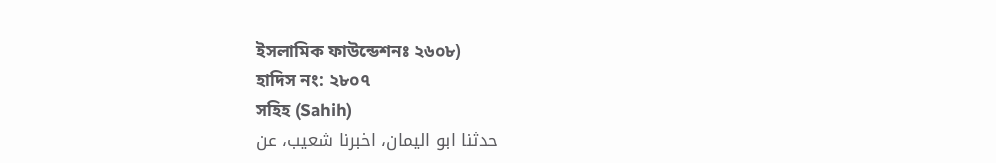ইসলামিক ফাউন্ডেশনঃ ২৬০৮)
হাদিস নং: ২৮০৭
সহিহ (Sahih)
حدثنا ابو اليمان، اخبرنا شعيب، عن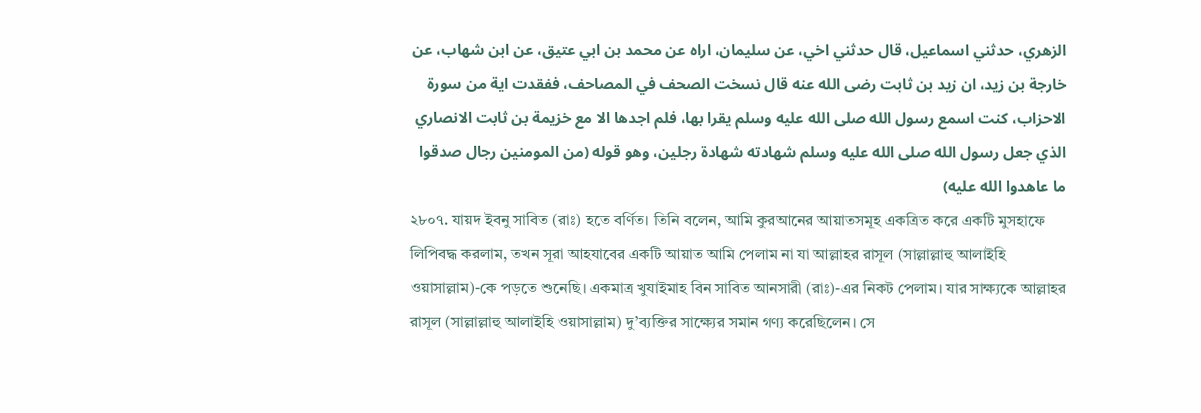الزهري، حدثني اسماعيل، قال حدثني اخي، عن سليمان، اراه عن محمد بن ابي عتيق، عن ابن شهاب، عن خارجة بن زيد، ان زيد بن ثابت رضى الله عنه قال نسخت الصحف في المصاحف، ففقدت اية من سورة الاحزاب، كنت اسمع رسول الله صلى الله عليه وسلم يقرا بها، فلم اجدها الا مع خزيمة بن ثابت الانصاري الذي جعل رسول الله صلى الله عليه وسلم شهادته شهادة رجلين، وهو قوله (من المومنين رجال صدقوا ما عاهدوا الله عليه)
২৮০৭. যায়দ ইবনু সাবিত (রাঃ) হতে বর্ণিত। তিনি বলেন, আমি কুরআনের আয়াতসমূহ একত্রিত করে একটি মুসহাফে লিপিবদ্ধ করলাম, তখন সূরা আহযাবের একটি আয়াত আমি পেলাম না যা আল্লাহর রাসূল (সাল্লাল্লাহু আলাইহি ওয়াসাল্লাম)-কে পড়তে শুনেছি। একমাত্র খুযাইমাহ বিন সাবিত আনসারী (রাঃ)-এর নিকট পেলাম। যার সাক্ষ্যকে আল্লাহর রাসূল (সাল্লাল্লাহু আলাইহি ওয়াসাল্লাম) দু’ব্যক্তির সাক্ষ্যের সমান গণ্য করেছিলেন। সে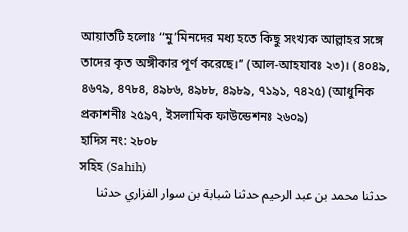আয়াতটি হলোঃ ‘‘মু’মিনদের মধ্য হতে কিছু সংখ্যক আল্লাহর সঙ্গে তাদের কৃত অঙ্গীকার পূর্ণ করেছে।’’ (আল-আহযাবঃ ২৩)। (৪০৪৯, ৪৬৭৯, ৪৭৮৪, ৪৯৮৬, ৪৯৮৮, ৪৯৮৯, ৭১৯১, ৭৪২৫) (আধুনিক প্রকাশনীঃ ২৫৯৭, ইসলামিক ফাউন্ডেশনঃ ২৬০৯)
হাদিস নং: ২৮০৮
সহিহ (Sahih)
حدثنا محمد بن عبد الرحيم حدثنا شبابة بن سوار الفزاري حدثنا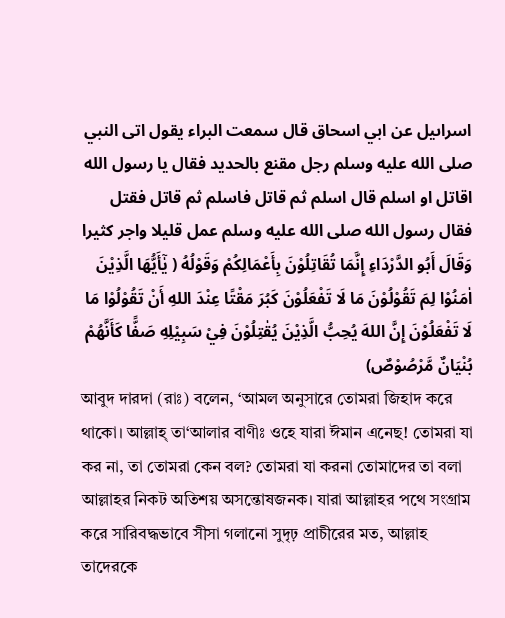اسراىيل عن ابي اسحاق قال سمعت البراء يقول اتى النبي صلى الله عليه وسلم رجل مقنع بالحديد فقال يا رسول الله اقاتل او اسلم قال اسلم ثم قاتل فاسلم ثم قاتل فقتل فقال رسول الله صلى الله عليه وسلم عمل قليلا واجر كثيرا
وَقَالَ أَبُو الدَّرْدَاءِ إِنَّمَا تُقَاتِلُوْنَ بِأَعْمَالِكُمْ وَقَوْلُهُ ( يٰٓأَيُّهَا الَّذِيْنَ اٰمَنُوْا لِمَ تَقُوْلُوْنَ مَا لَا تَفْعَلُوْنَ كَبُرَ مَقْتًا عِنْدَ اللهِ أَنْ تَقُوْلُوْا مَا لَا تَفْعَلُوْنَ إِنَّ اللهَ يُحِبُّ الَّذِيْنَ يُقٰتِلُوْنَ فِيْ سَبِيْلِهِ صَفًّا كَأَنَّهُمْ بُنْيَانٌ مَّرْصُوْصٌ)
আবুদ দারদা (রাঃ) বলেন, ‘আমল অনুসারে তোমরা জিহাদ করে থাকো। আল্লাহ্ তা‘আলার বাণীঃ ওহে যারা ঈমান এনেছ! তোমরা যা কর না, তা তোমরা কেন বল? তোমরা যা করনা তোমাদের তা বলা আল্লাহর নিকট অতিশয় অসন্তোষজনক। যারা আল্লাহর পথে সংগ্রাম করে সারিবদ্ধভাবে সীসা গলানো সুদৃঢ় প্রাচীরের মত, আল্লাহ তাদেরকে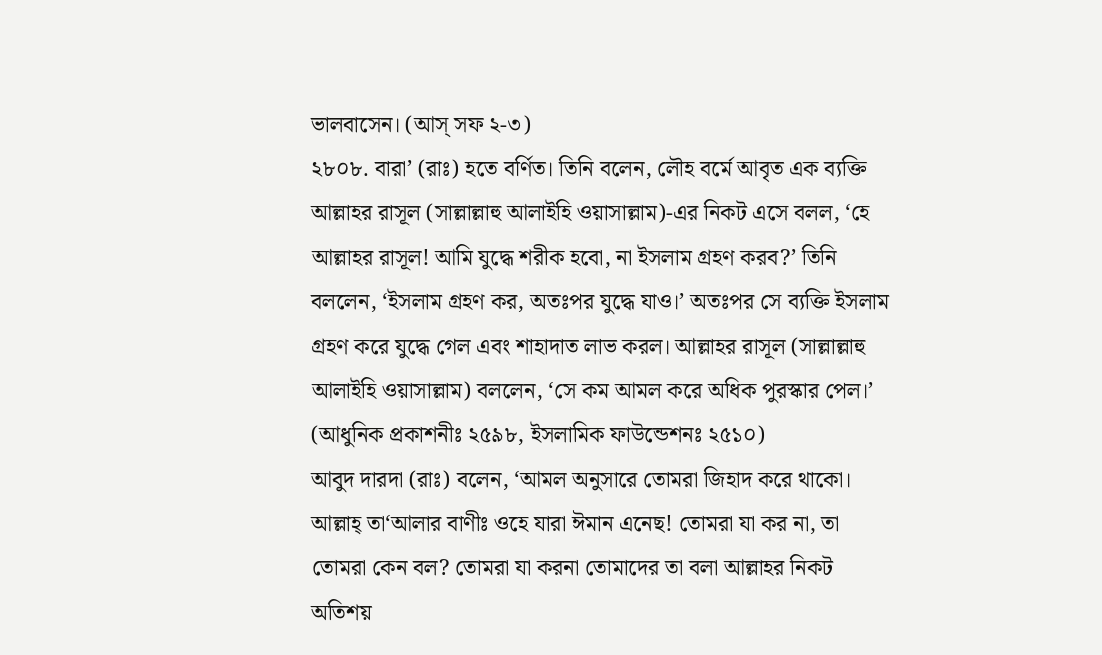ভালবাসেন। (আস্ সফ ২-৩)
২৮০৮. বারা’ (রাঃ) হতে বর্ণিত। তিনি বলেন, লৌহ বর্মে আবৃত এক ব্যক্তি আল্লাহর রাসূল (সাল্লাল্লাহু আলাইহি ওয়াসাল্লাম)-এর নিকট এসে বলল, ‘হে আল্লাহর রাসূল! আমি যুদ্ধে শরীক হবো, না ইসলাম গ্রহণ করব?’ তিনি বললেন, ‘ইসলাম গ্রহণ কর, অতঃপর যুদ্ধে যাও।’ অতঃপর সে ব্যক্তি ইসলাম গ্রহণ করে যুদ্ধে গেল এবং শাহাদাত লাভ করল। আল্লাহর রাসূল (সাল্লাল্লাহু আলাইহি ওয়াসাল্লাম) বললেন, ‘সে কম আমল করে অধিক পুরস্কার পেল।’ (আধুনিক প্রকাশনীঃ ২৫৯৮, ইসলামিক ফাউন্ডেশনঃ ২৫১০)
আবুদ দারদা (রাঃ) বলেন, ‘আমল অনুসারে তোমরা জিহাদ করে থাকো। আল্লাহ্ তা‘আলার বাণীঃ ওহে যারা ঈমান এনেছ! তোমরা যা কর না, তা তোমরা কেন বল? তোমরা যা করনা তোমাদের তা বলা আল্লাহর নিকট অতিশয়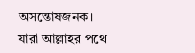অসন্তোষজনক। যারা আল্লাহর পথে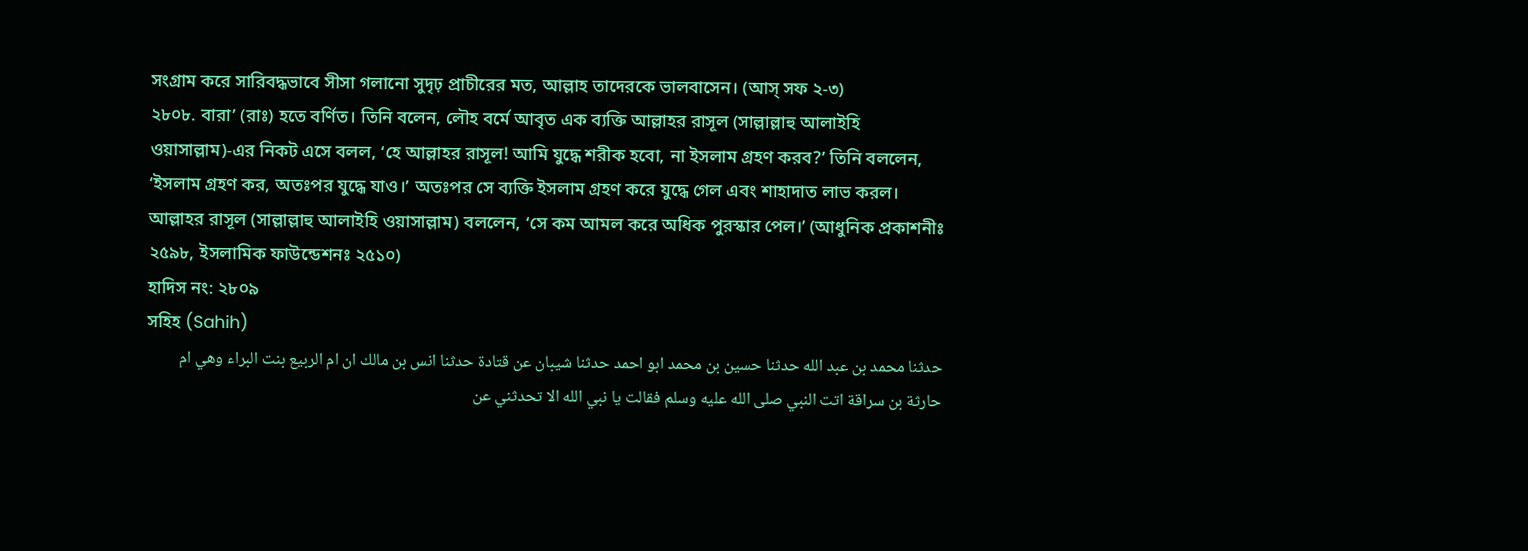সংগ্রাম করে সারিবদ্ধভাবে সীসা গলানো সুদৃঢ় প্রাচীরের মত, আল্লাহ তাদেরকে ভালবাসেন। (আস্ সফ ২-৩)
২৮০৮. বারা’ (রাঃ) হতে বর্ণিত। তিনি বলেন, লৌহ বর্মে আবৃত এক ব্যক্তি আল্লাহর রাসূল (সাল্লাল্লাহু আলাইহি ওয়াসাল্লাম)-এর নিকট এসে বলল, ‘হে আল্লাহর রাসূল! আমি যুদ্ধে শরীক হবো, না ইসলাম গ্রহণ করব?’ তিনি বললেন, ‘ইসলাম গ্রহণ কর, অতঃপর যুদ্ধে যাও।’ অতঃপর সে ব্যক্তি ইসলাম গ্রহণ করে যুদ্ধে গেল এবং শাহাদাত লাভ করল। আল্লাহর রাসূল (সাল্লাল্লাহু আলাইহি ওয়াসাল্লাম) বললেন, ‘সে কম আমল করে অধিক পুরস্কার পেল।’ (আধুনিক প্রকাশনীঃ ২৫৯৮, ইসলামিক ফাউন্ডেশনঃ ২৫১০)
হাদিস নং: ২৮০৯
সহিহ (Sahih)
حدثنا محمد بن عبد الله حدثنا حسين بن محمد ابو احمد حدثنا شيبان عن قتادة حدثنا انس بن مالك ان ام الربيع بنت البراء وهي ام حارثة بن سراقة اتت النبي صلى الله عليه وسلم فقالت يا نبي الله الا تحدثني عن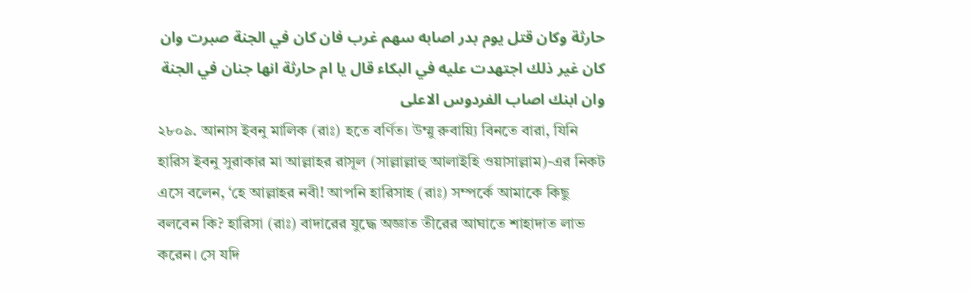حارثة وكان قتل يوم بدر اصابه سهم غرب فان كان في الجنة صبرت وان كان غير ذلك اجتهدت عليه في البكاء قال يا ام حارثة انها جنان في الجنة وان ابنك اصاب الفردوس الاعلى
২৮০৯. আনাস ইবনু মালিক (রাঃ) হতে বর্ণিত। উম্মু রুবায়্যি বিনতে বারা, যিনি হারিস ইবনু সুরাকার মা আল্লাহর রাসূল (সাল্লাল্লাহু আলাইহি ওয়াসাল্লাম)-এর নিকট এসে বলেন, ‘হে আল্লাহর নবী! আপনি হারিসাহ (রাঃ) সম্পর্কে আমাকে কিছু বলবেন কি? হারিসা (রাঃ) বাদারের যুদ্ধে অজ্ঞাত তীরের আঘাতে শাহাদাত লাভ করেন। সে যদি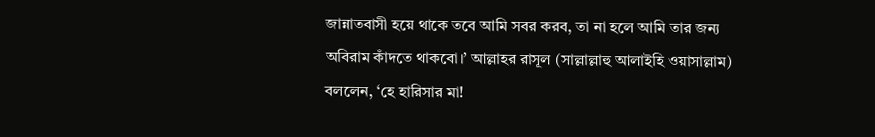জান্নাতবাসী হয়ে থাকে তবে আমি সবর করব, তা না হলে আমি তার জন্য অবিরাম কাঁদতে থাকবো।’ আল্লাহর রাসূল (সাল্লাল্লাহু আলাইহি ওয়াসাল্লাম) বললেন, ‘হে হারিসার মা!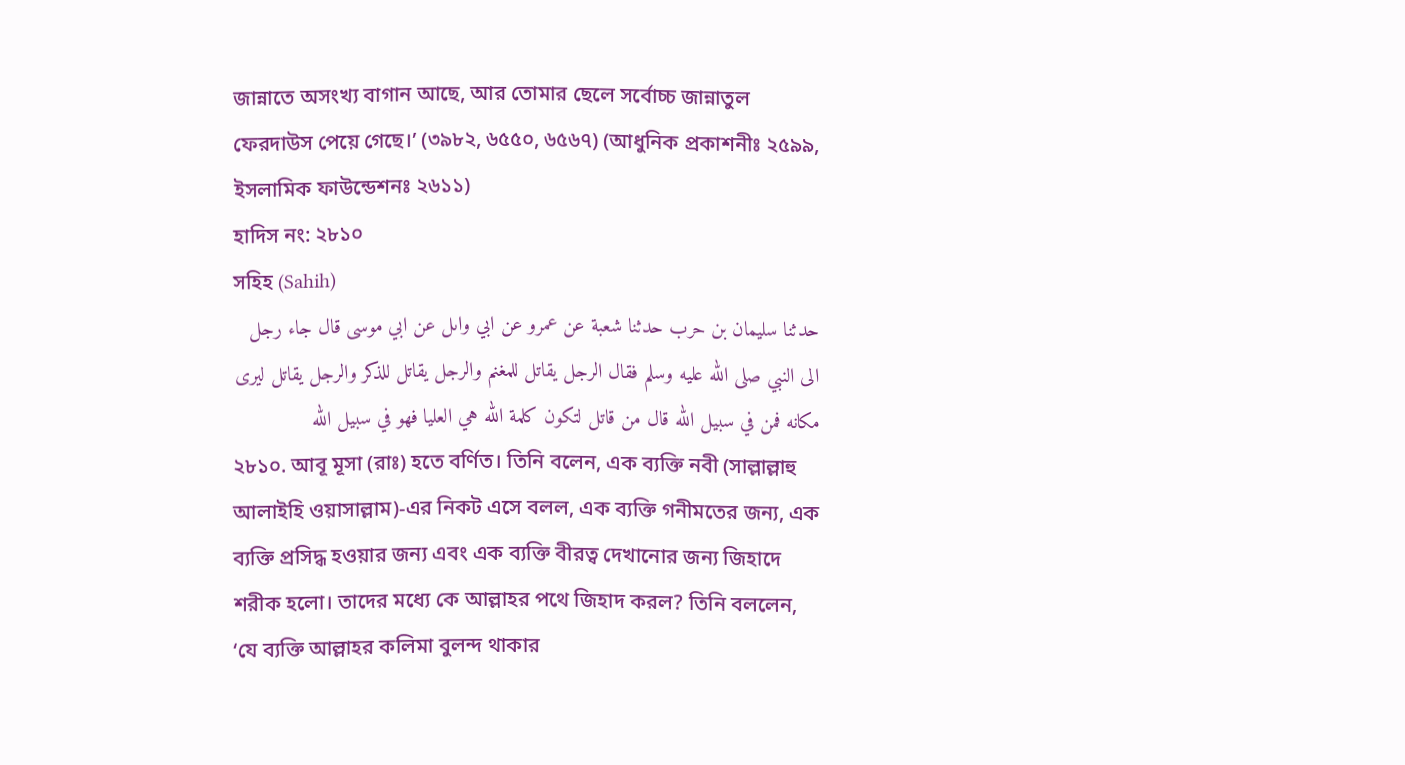জান্নাতে অসংখ্য বাগান আছে, আর তোমার ছেলে সর্বোচ্চ জান্নাতুল ফেরদাউস পেয়ে গেছে।’ (৩৯৮২, ৬৫৫০, ৬৫৬৭) (আধুনিক প্রকাশনীঃ ২৫৯৯, ইসলামিক ফাউন্ডেশনঃ ২৬১১)
হাদিস নং: ২৮১০
সহিহ (Sahih)
حدثنا سليمان بن حرب حدثنا شعبة عن عمرو عن ابي واىل عن ابي موسى قال جاء رجل الى النبي صلى الله عليه وسلم فقال الرجل يقاتل للمغنم والرجل يقاتل للذكر والرجل يقاتل ليرى مكانه فمن في سبيل الله قال من قاتل لتكون كلمة الله هي العليا فهو في سبيل الله
২৮১০. আবূ মূসা (রাঃ) হতে বর্ণিত। তিনি বলেন, এক ব্যক্তি নবী (সাল্লাল্লাহু আলাইহি ওয়াসাল্লাম)-এর নিকট এসে বলল, এক ব্যক্তি গনীমতের জন্য, এক ব্যক্তি প্রসিদ্ধ হওয়ার জন্য এবং এক ব্যক্তি বীরত্ব দেখানোর জন্য জিহাদে শরীক হলো। তাদের মধ্যে কে আল্লাহর পথে জিহাদ করল? তিনি বললেন, ‘যে ব্যক্তি আল্লাহর কলিমা বুলন্দ থাকার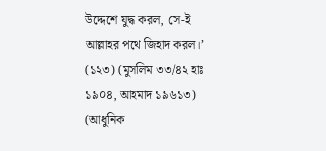উদ্দেশে যুদ্ধ করল, সে-ই আল্লাহর পথে জিহাদ করল।’ (১২৩) (মুসলিম ৩৩/৪২ হাঃ ১৯০৪, আহমাদ ১৯৬১৩) (আধুনিক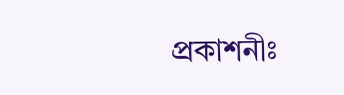প্রকাশনীঃ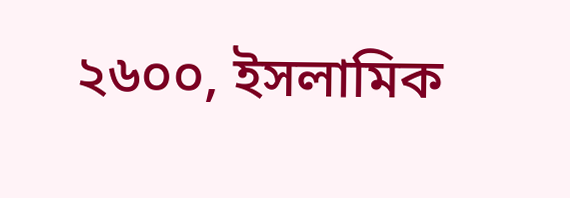২৬০০, ইসলামিক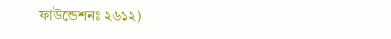ফাউন্ডেশনঃ ২৬১২)